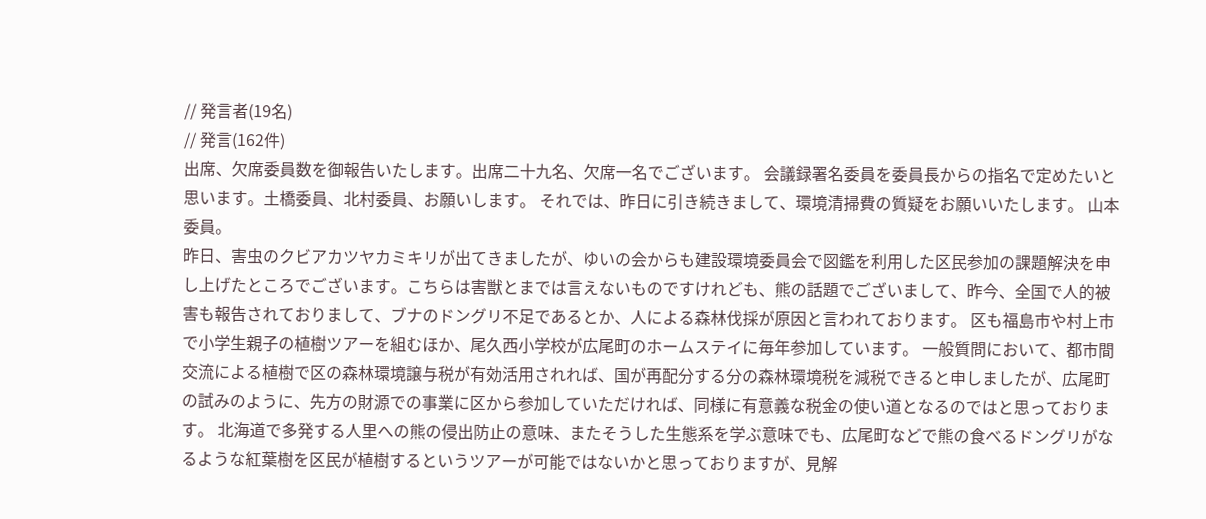// 発言者(19名)
// 発言(162件)
出席、欠席委員数を御報告いたします。出席二十九名、欠席一名でございます。 会議録署名委員を委員長からの指名で定めたいと思います。土橋委員、北村委員、お願いします。 それでは、昨日に引き続きまして、環境清掃費の質疑をお願いいたします。 山本委員。
昨日、害虫のクビアカツヤカミキリが出てきましたが、ゆいの会からも建設環境委員会で図鑑を利用した区民参加の課題解決を申し上げたところでございます。こちらは害獣とまでは言えないものですけれども、熊の話題でございまして、昨今、全国で人的被害も報告されておりまして、ブナのドングリ不足であるとか、人による森林伐採が原因と言われております。 区も福島市や村上市で小学生親子の植樹ツアーを組むほか、尾久西小学校が広尾町のホームステイに毎年参加しています。 一般質問において、都市間交流による植樹で区の森林環境譲与税が有効活用されれば、国が再配分する分の森林環境税を減税できると申しましたが、広尾町の試みのように、先方の財源での事業に区から参加していただければ、同様に有意義な税金の使い道となるのではと思っております。 北海道で多発する人里への熊の侵出防止の意味、またそうした生態系を学ぶ意味でも、広尾町などで熊の食べるドングリがなるような紅葉樹を区民が植樹するというツアーが可能ではないかと思っておりますが、見解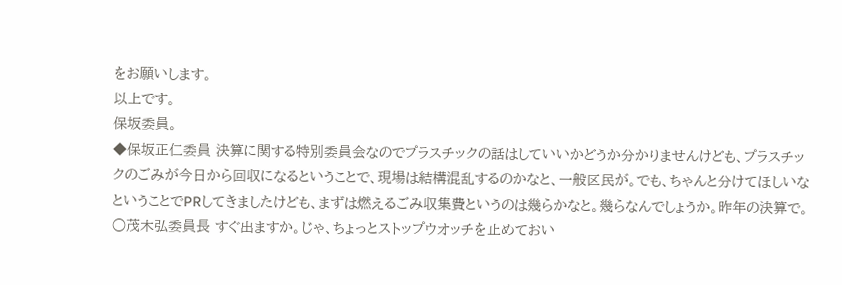をお願いします。
以上です。
保坂委員。
◆保坂正仁委員 決算に関する特別委員会なのでプラスチックの話はしていいかどうか分かりませんけども、プラスチックのごみが今日から回収になるということで、現場は結構混乱するのかなと、一般区民が。でも、ちゃんと分けてほしいなということでPRしてきましたけども、まずは燃えるごみ収集費というのは幾らかなと。幾らなんでしょうか。昨年の決算で。
○茂木弘委員長 すぐ出ますか。じゃ、ちょっとストップウオッチを止めておい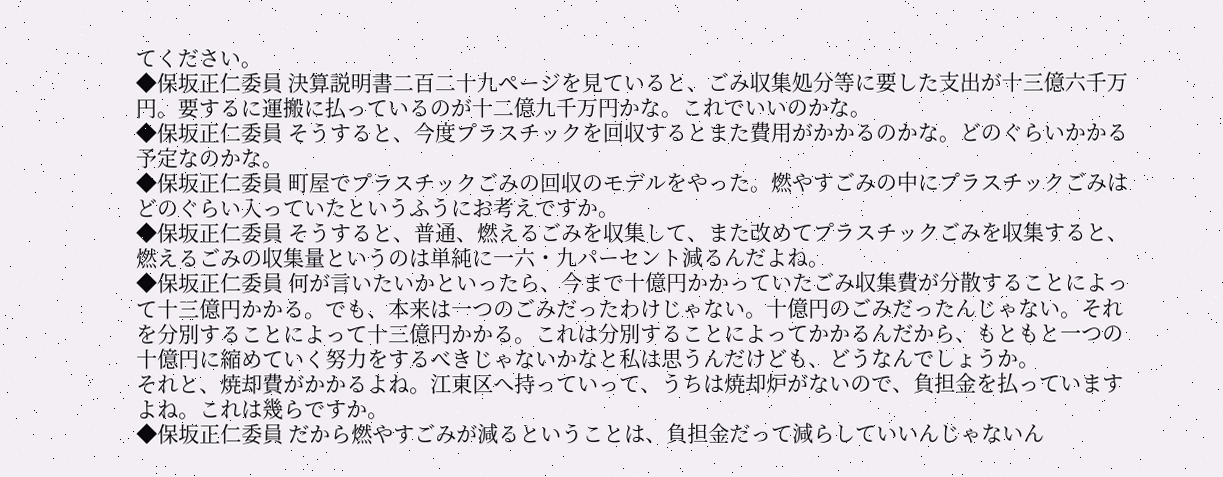てください。
◆保坂正仁委員 決算説明書二百二十九ページを見ていると、ごみ収集処分等に要した支出が十三億六千万円。要するに運搬に払っているのが十二億九千万円かな。これでいいのかな。
◆保坂正仁委員 そうすると、今度プラスチックを回収するとまた費用がかかるのかな。どのぐらいかかる予定なのかな。
◆保坂正仁委員 町屋でプラスチックごみの回収のモデルをやった。燃やすごみの中にプラスチックごみはどのぐらい入っていたというふうにお考えですか。
◆保坂正仁委員 そうすると、普通、燃えるごみを収集して、また改めてプラスチックごみを収集すると、燃えるごみの収集量というのは単純に一六・九パーセント減るんだよね。
◆保坂正仁委員 何が言いたいかといったら、今まで十億円かかっていたごみ収集費が分散することによって十三億円かかる。でも、本来は一つのごみだったわけじゃない。十億円のごみだったんじゃない。それを分別することによって十三億円かかる。これは分別することによってかかるんだから、もともと一つの十億円に縮めていく努力をするべきじゃないかなと私は思うんだけども、どうなんでしょうか。
それと、焼却費がかかるよね。江東区へ持っていって、うちは焼却炉がないので、負担金を払っていますよね。これは幾らですか。
◆保坂正仁委員 だから燃やすごみが減るということは、負担金だって減らしていいんじゃないん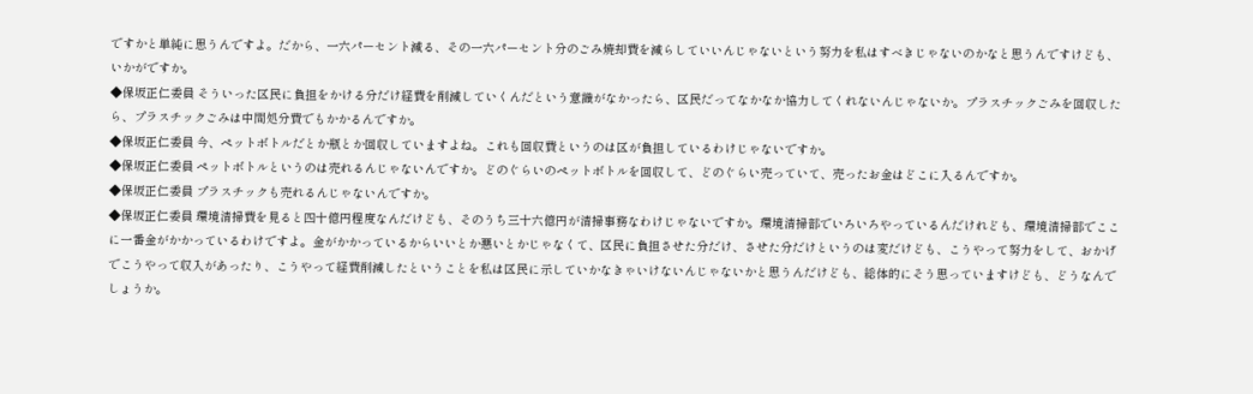ですかと単純に思うんですよ。だから、一六パーセント減る、その一六パーセント分のごみ焼却費を減らしていいんじゃないという努力を私はすべきじゃないのかなと思うんですけども、いかがですか。
◆保坂正仁委員 そういった区民に負担をかける分だけ経費を削減していくんだという意識がなかったら、区民だってなかなか協力してくれないんじゃないか。プラスチックごみを回収したら、プラスチックごみは中間処分費でもかかるんですか。
◆保坂正仁委員 今、ペットボトルだとか瓶とか回収していますよね。これも回収費というのは区が負担しているわけじゃないですか。
◆保坂正仁委員 ペットボトルというのは売れるんじゃないんですか。どのぐらいのペットボトルを回収して、どのぐらい売っていて、売ったお金はどこに入るんですか。
◆保坂正仁委員 プラスチックも売れるんじゃないんですか。
◆保坂正仁委員 環境清掃費を見ると四十億円程度なんだけども、そのうち三十六億円が清掃事務なわけじゃないですか。環境清掃部でいろいろやっているんだけれども、環境清掃部でここに一番金がかかっているわけですよ。金がかかっているからいいとか悪いとかじゃなくて、区民に負担させた分だけ、させた分だけというのは変だけども、こうやって努力をして、おかげでこうやって収入があったり、こうやって経費削減したということを私は区民に示していかなきゃいけないんじゃないかと思うんだけども、総体的にそう思っていますけども、どうなんでしょうか。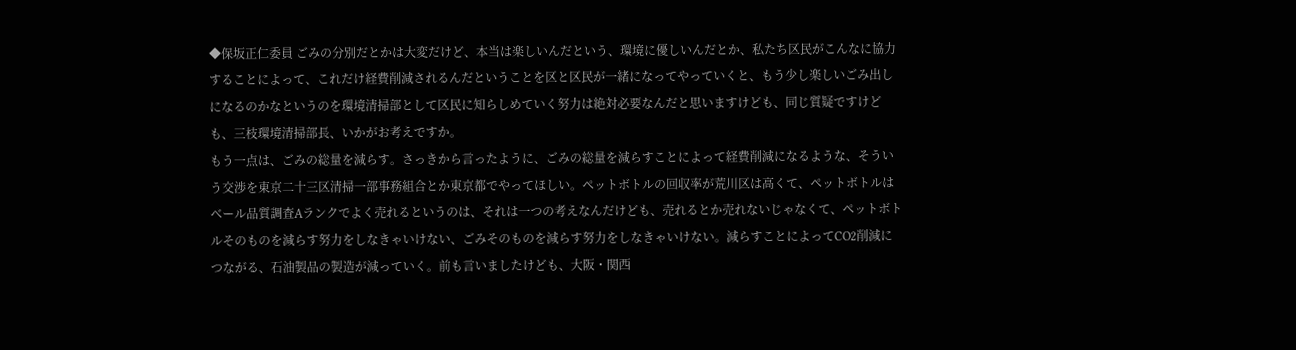◆保坂正仁委員 ごみの分別だとかは大変だけど、本当は楽しいんだという、環境に優しいんだとか、私たち区民がこんなに協力することによって、これだけ経費削減されるんだということを区と区民が一緒になってやっていくと、もう少し楽しいごみ出しになるのかなというのを環境清掃部として区民に知らしめていく努力は絶対必要なんだと思いますけども、同じ質疑ですけども、三枝環境清掃部長、いかがお考えですか。
もう一点は、ごみの総量を減らす。さっきから言ったように、ごみの総量を減らすことによって経費削減になるような、そういう交渉を東京二十三区清掃一部事務組合とか東京都でやってほしい。ペットボトルの回収率が荒川区は高くて、ペットボトルはベール品質調査Aランクでよく売れるというのは、それは一つの考えなんだけども、売れるとか売れないじゃなくて、ペットボトルそのものを減らす努力をしなきゃいけない、ごみそのものを減らす努力をしなきゃいけない。減らすことによってCO2削減につながる、石油製品の製造が減っていく。前も言いましたけども、大阪・関西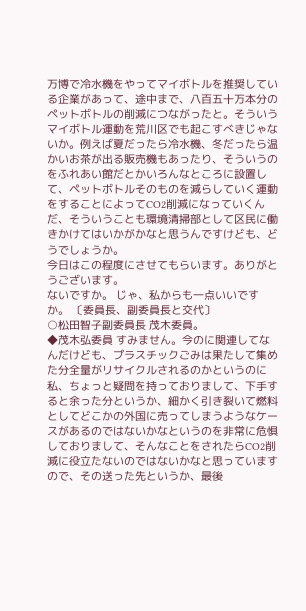万博で冷水機をやってマイボトルを推奨している企業があって、途中まで、八百五十万本分のペットボトルの削減につながったと。そういうマイボトル運動を荒川区でも起こすべきじゃないか。例えば夏だったら冷水機、冬だったら温かいお茶が出る販売機もあったり、そういうのをふれあい館だとかいろんなところに設置して、ペットボトルそのものを減らしていく運動をすることによってCO2削減になっていくんだ、そういうことも環境清掃部として区民に働きかけてはいかがかなと思うんですけども、どうでしょうか。
今日はこの程度にさせてもらいます。ありがとうございます。
ないですか。 じゃ、私からも一点いいですか。 〔委員長、副委員長と交代〕
○松田智子副委員長 茂木委員。
◆茂木弘委員 すみません。今のに関連してなんだけども、プラスチックごみは果たして集めた分全量がリサイクルされるのかというのに私、ちょっと疑問を持っておりまして、下手すると余った分というか、細かく引き裂いて燃料としてどこかの外国に売ってしまうようなケースがあるのではないかなというのを非常に危惧しておりまして、そんなことをされたらCO2削減に役立たないのではないかなと思っていますので、その送った先というか、最後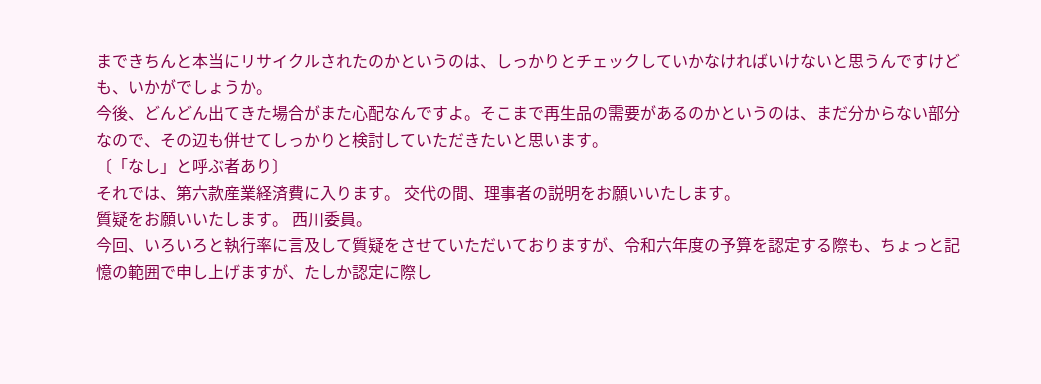まできちんと本当にリサイクルされたのかというのは、しっかりとチェックしていかなければいけないと思うんですけども、いかがでしょうか。
今後、どんどん出てきた場合がまた心配なんですよ。そこまで再生品の需要があるのかというのは、まだ分からない部分なので、その辺も併せてしっかりと検討していただきたいと思います。
〔「なし」と呼ぶ者あり〕
それでは、第六款産業経済費に入ります。 交代の間、理事者の説明をお願いいたします。
質疑をお願いいたします。 西川委員。
今回、いろいろと執行率に言及して質疑をさせていただいておりますが、令和六年度の予算を認定する際も、ちょっと記憶の範囲で申し上げますが、たしか認定に際し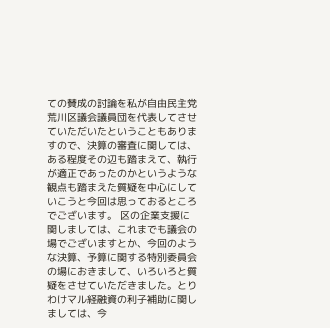ての賛成の討論を私が自由民主党荒川区議会議員団を代表してさせていただいたということもありますので、決算の審査に関しては、ある程度その辺も踏まえて、執行が適正であったのかというような観点も踏まえた質疑を中心にしていこうと今回は思っておるところでございます。 区の企業支援に関しましては、これまでも議会の場でございますとか、今回のような決算、予算に関する特別委員会の場におきまして、いろいろと質疑をさせていただきました。とりわけマル経融資の利子補助に関しましては、今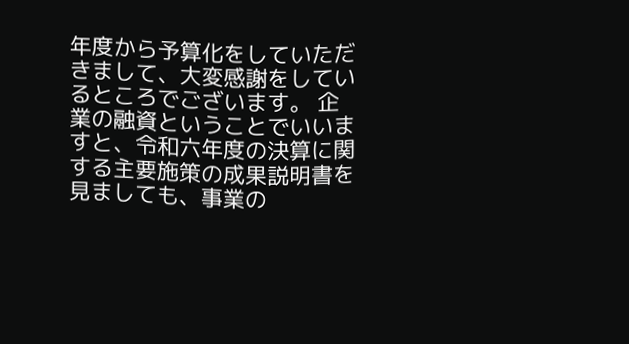年度から予算化をしていただきまして、大変感謝をしているところでございます。 企業の融資ということでいいますと、令和六年度の決算に関する主要施策の成果説明書を見ましても、事業の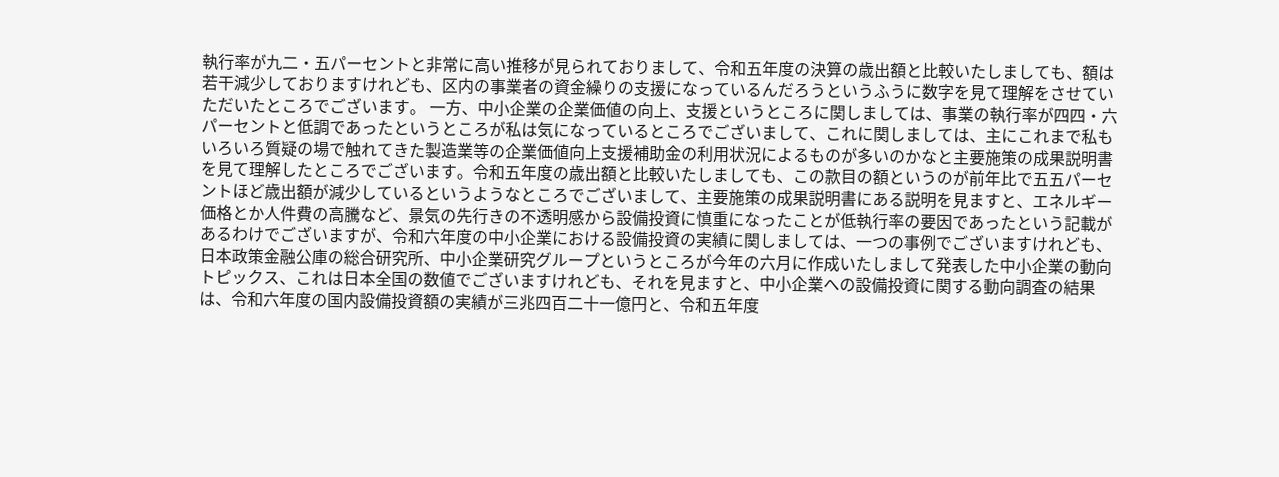執行率が九二・五パーセントと非常に高い推移が見られておりまして、令和五年度の決算の歳出額と比較いたしましても、額は若干減少しておりますけれども、区内の事業者の資金繰りの支援になっているんだろうというふうに数字を見て理解をさせていただいたところでございます。 一方、中小企業の企業価値の向上、支援というところに関しましては、事業の執行率が四四・六パーセントと低調であったというところが私は気になっているところでございまして、これに関しましては、主にこれまで私もいろいろ質疑の場で触れてきた製造業等の企業価値向上支援補助金の利用状況によるものが多いのかなと主要施策の成果説明書を見て理解したところでございます。令和五年度の歳出額と比較いたしましても、この款目の額というのが前年比で五五パーセントほど歳出額が減少しているというようなところでございまして、主要施策の成果説明書にある説明を見ますと、エネルギー価格とか人件費の高騰など、景気の先行きの不透明感から設備投資に慎重になったことが低執行率の要因であったという記載があるわけでございますが、令和六年度の中小企業における設備投資の実績に関しましては、一つの事例でございますけれども、日本政策金融公庫の総合研究所、中小企業研究グループというところが今年の六月に作成いたしまして発表した中小企業の動向トピックス、これは日本全国の数値でございますけれども、それを見ますと、中小企業への設備投資に関する動向調査の結果は、令和六年度の国内設備投資額の実績が三兆四百二十一億円と、令和五年度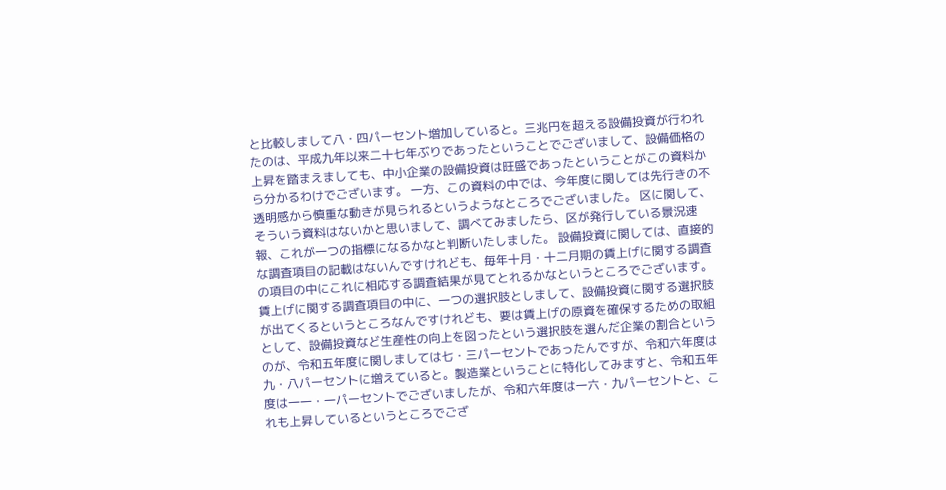と比較しまして八・四パーセント増加していると。三兆円を超える設備投資が行われたのは、平成九年以来二十七年ぶりであったということでございまして、設備価格の上昇を踏まえましても、中小企業の設備投資は旺盛であったということがこの資料から分かるわけでございます。 一方、この資料の中では、今年度に関しては先行きの不透明感から慎重な動きが見られるというようなところでございました。 区に関して、そういう資料はないかと思いまして、調べてみましたら、区が発行している景況速報、これが一つの指標になるかなと判断いたしました。 設備投資に関しては、直接的な調査項目の記載はないんですけれども、毎年十月・十二月期の賃上げに関する調査の項目の中にこれに相応する調査結果が見てとれるかなというところでございます。 賃上げに関する調査項目の中に、一つの選択肢としまして、設備投資に関する選択肢が出てくるというところなんですけれども、要は賃上げの原資を確保するための取組として、設備投資など生産性の向上を図ったという選択肢を選んだ企業の割合というのが、令和五年度に関しましては七・三パーセントであったんですが、令和六年度は九・八パーセントに増えていると。製造業ということに特化してみますと、令和五年度は一一・一パーセントでございましたが、令和六年度は一六・九パーセントと、これも上昇しているというところでござ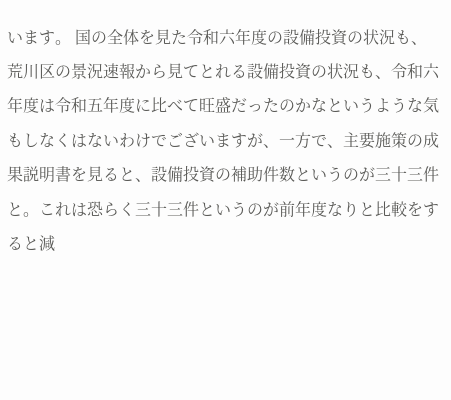います。 国の全体を見た令和六年度の設備投資の状況も、荒川区の景況速報から見てとれる設備投資の状況も、令和六年度は令和五年度に比べて旺盛だったのかなというような気もしなくはないわけでございますが、一方で、主要施策の成果説明書を見ると、設備投資の補助件数というのが三十三件と。これは恐らく三十三件というのが前年度なりと比較をすると減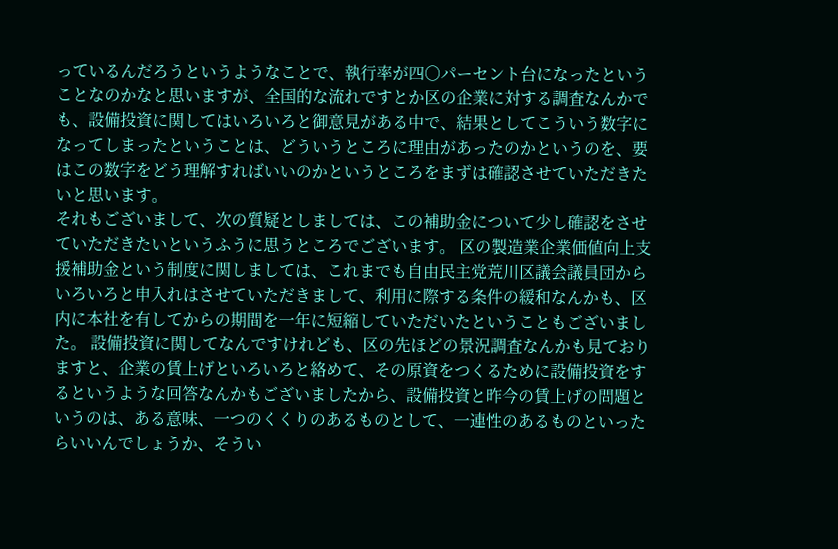っているんだろうというようなことで、執行率が四〇パーセント台になったということなのかなと思いますが、全国的な流れですとか区の企業に対する調査なんかでも、設備投資に関してはいろいろと御意見がある中で、結果としてこういう数字になってしまったということは、どういうところに理由があったのかというのを、要はこの数字をどう理解すればいいのかというところをまずは確認させていただきたいと思います。
それもございまして、次の質疑としましては、この補助金について少し確認をさせていただきたいというふうに思うところでございます。 区の製造業企業価値向上支援補助金という制度に関しましては、これまでも自由民主党荒川区議会議員団からいろいろと申入れはさせていただきまして、利用に際する条件の緩和なんかも、区内に本社を有してからの期間を一年に短縮していただいたということもございました。 設備投資に関してなんですけれども、区の先ほどの景況調査なんかも見ておりますと、企業の賃上げといろいろと絡めて、その原資をつくるために設備投資をするというような回答なんかもございましたから、設備投資と昨今の賃上げの問題というのは、ある意味、一つのくくりのあるものとして、一連性のあるものといったらいいんでしょうか、そうい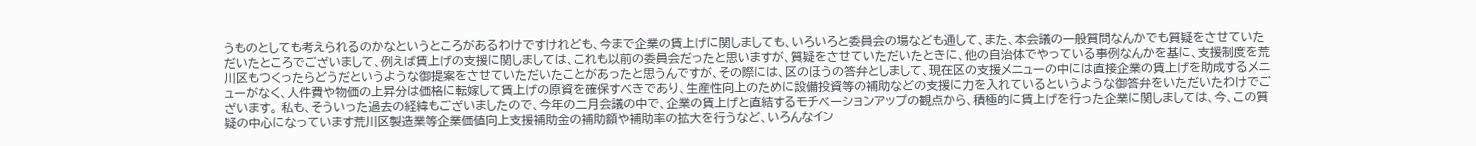うものとしても考えられるのかなというところがあるわけですけれども、今まで企業の賃上げに関しましても、いろいろと委員会の場なども通して、また、本会議の一般質問なんかでも質疑をさせていただいたところでございまして、例えば賃上げの支援に関しましては、これも以前の委員会だったと思いますが、質疑をさせていただいたときに、他の自治体でやっている事例なんかを基に、支援制度を荒川区もつくったらどうだというような御提案をさせていただいたことがあったと思うんですが、その際には、区のほうの答弁としまして、現在区の支援メニューの中には直接企業の賃上げを助成するメニューがなく、人件費や物価の上昇分は価格に転嫁して賃上げの原資を確保すべきであり、生産性向上のために設備投資等の補助などの支援に力を入れているというような御答弁をいただいたわけでございます。 私も、そういった過去の経緯もございましたので、今年の二月会議の中で、企業の賃上げと直結するモチベーションアップの観点から、積極的に賃上げを行った企業に関しましては、今、この質疑の中心になっています荒川区製造業等企業価値向上支援補助金の補助額や補助率の拡大を行うなど、いろんなイン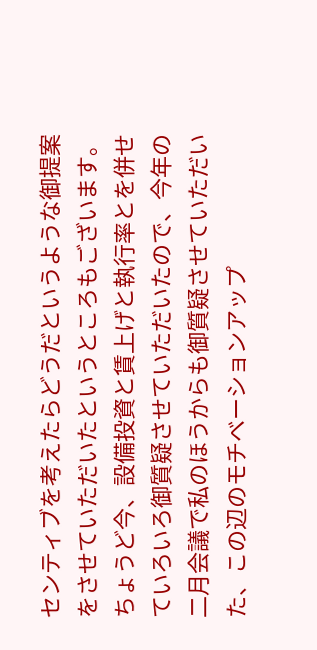センティブを考えたらどうだというような御提案をさせていただいたというところもございます。 ちょうど今、設備投資と賃上げと執行率とを併せていろいろ御質疑させていただいたので、今年の二月会議で私のほうからも御質疑させていただいた、この辺のモチベーションアップ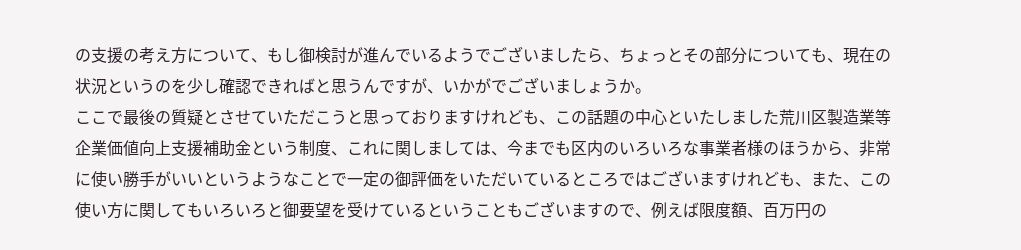の支援の考え方について、もし御検討が進んでいるようでございましたら、ちょっとその部分についても、現在の状況というのを少し確認できればと思うんですが、いかがでございましょうか。
ここで最後の質疑とさせていただこうと思っておりますけれども、この話題の中心といたしました荒川区製造業等企業価値向上支援補助金という制度、これに関しましては、今までも区内のいろいろな事業者様のほうから、非常に使い勝手がいいというようなことで一定の御評価をいただいているところではございますけれども、また、この使い方に関してもいろいろと御要望を受けているということもございますので、例えば限度額、百万円の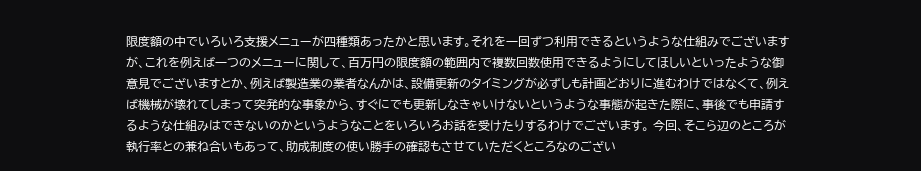限度額の中でいろいろ支援メニューが四種類あったかと思います。それを一回ずつ利用できるというような仕組みでございますが、これを例えば一つのメニューに関して、百万円の限度額の範囲内で複数回数使用できるようにしてほしいといったような御意見でございますとか、例えば製造業の業者なんかは、設備更新のタイミングが必ずしも計画どおりに進むわけではなくて、例えば機械が壊れてしまって突発的な事象から、すぐにでも更新しなきゃいけないというような事態が起きた際に、事後でも申請するような仕組みはできないのかというようなことをいろいろお話を受けたりするわけでございます。 今回、そこら辺のところが執行率との兼ね合いもあって、助成制度の使い勝手の確認もさせていただくところなのござい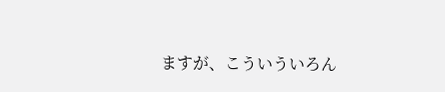ますが、こういういろん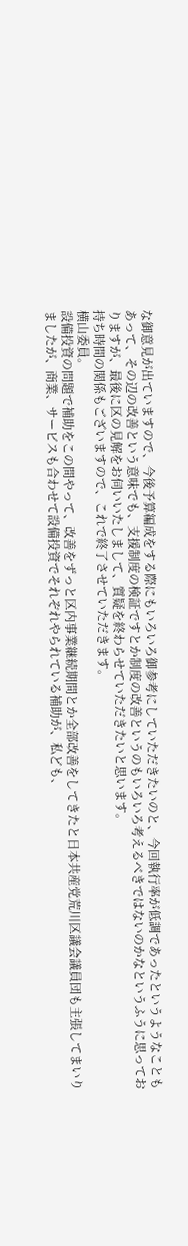な御意見が出ていますので、今後予算編成をする際にもいろいろ御参考にしていただきたいのと、今回執行率が低調であったというようなこともあって、その辺の改善という意味でも、支援制度の検証ですとか制度の改善というのもいろいろ考えるべきではないのかなというふうに思っておりますが、最後に区の見解をお伺いいたしまして、質疑を終わらせていただきたいと思います。
持ち時間の関係もございますので、これで終了させていただきます。
横山委員。
設備投資の問題で補助をこの間やって、改善をずっと区内事業継続期間とか全部改善をしてきたと日本共産党荒川区議会議員団も主張してまいりましたが、商業、サービスも合わせて設備投資でそれぞれやられている補助が、私ども、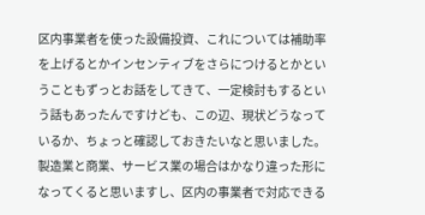区内事業者を使った設備投資、これについては補助率を上げるとかインセンティブをさらにつけるとかということもずっとお話をしてきて、一定検討もするという話もあったんですけども、この辺、現状どうなっているか、ちょっと確認しておきたいなと思いました。
製造業と商業、サービス業の場合はかなり違った形になってくると思いますし、区内の事業者で対応できる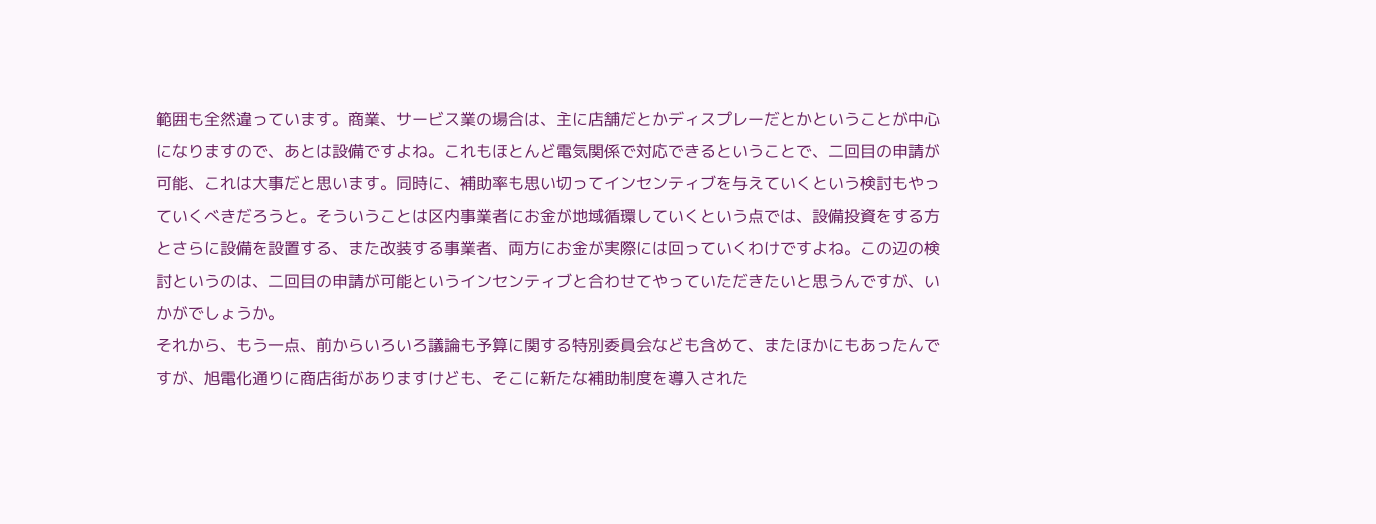範囲も全然違っています。商業、サービス業の場合は、主に店舗だとかディスプレーだとかということが中心になりますので、あとは設備ですよね。これもほとんど電気関係で対応できるということで、二回目の申請が可能、これは大事だと思います。同時に、補助率も思い切ってインセンティブを与えていくという検討もやっていくべきだろうと。そういうことは区内事業者にお金が地域循環していくという点では、設備投資をする方とさらに設備を設置する、また改装する事業者、両方にお金が実際には回っていくわけですよね。この辺の検討というのは、二回目の申請が可能というインセンティブと合わせてやっていただきたいと思うんですが、いかがでしょうか。
それから、もう一点、前からいろいろ議論も予算に関する特別委員会なども含めて、またほかにもあったんですが、旭電化通りに商店街がありますけども、そこに新たな補助制度を導入された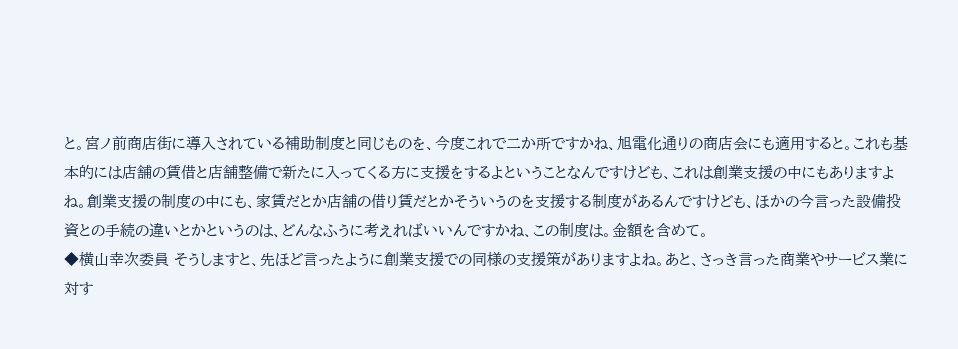と。宮ノ前商店街に導入されている補助制度と同じものを、今度これで二か所ですかね、旭電化通りの商店会にも適用すると。これも基本的には店舗の賃借と店舗整備で新たに入ってくる方に支援をするよということなんですけども、これは創業支援の中にもありますよね。創業支援の制度の中にも、家賃だとか店舗の借り賃だとかそういうのを支援する制度があるんですけども、ほかの今言った設備投資との手続の違いとかというのは、どんなふうに考えればいいんですかね、この制度は。金額を含めて。
◆横山幸次委員 そうしますと、先ほど言ったように創業支援での同様の支援策がありますよね。あと、さっき言った商業やサービス業に対す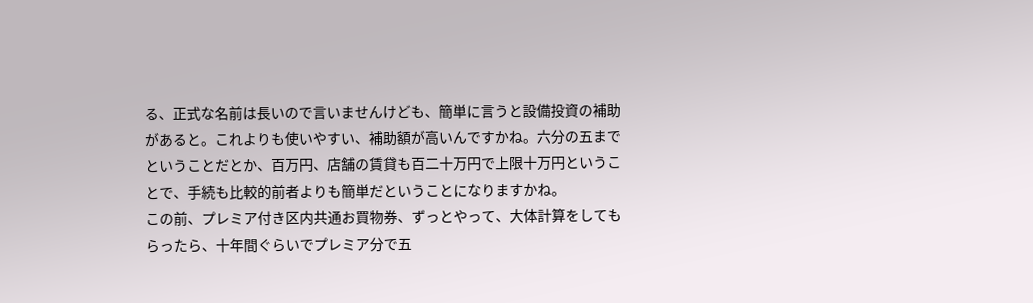る、正式な名前は長いので言いませんけども、簡単に言うと設備投資の補助があると。これよりも使いやすい、補助額が高いんですかね。六分の五までということだとか、百万円、店舗の賃貸も百二十万円で上限十万円ということで、手続も比較的前者よりも簡単だということになりますかね。
この前、プレミア付き区内共通お買物券、ずっとやって、大体計算をしてもらったら、十年間ぐらいでプレミア分で五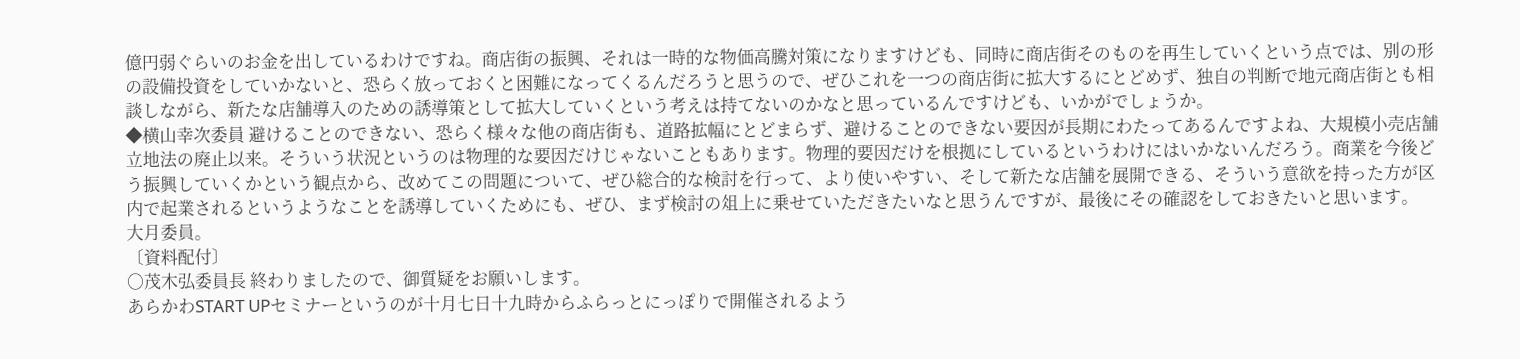億円弱ぐらいのお金を出しているわけですね。商店街の振興、それは一時的な物価高騰対策になりますけども、同時に商店街そのものを再生していくという点では、別の形の設備投資をしていかないと、恐らく放っておくと困難になってくるんだろうと思うので、ぜひこれを一つの商店街に拡大するにとどめず、独自の判断で地元商店街とも相談しながら、新たな店舗導入のための誘導策として拡大していくという考えは持てないのかなと思っているんですけども、いかがでしょうか。
◆横山幸次委員 避けることのできない、恐らく様々な他の商店街も、道路拡幅にとどまらず、避けることのできない要因が長期にわたってあるんですよね、大規模小売店舗立地法の廃止以来。そういう状況というのは物理的な要因だけじゃないこともあります。物理的要因だけを根拠にしているというわけにはいかないんだろう。商業を今後どう振興していくかという観点から、改めてこの問題について、ぜひ総合的な検討を行って、より使いやすい、そして新たな店舗を展開できる、そういう意欲を持った方が区内で起業されるというようなことを誘導していくためにも、ぜひ、まず検討の俎上に乗せていただきたいなと思うんですが、最後にその確認をしておきたいと思います。
大月委員。
〔資料配付〕
○茂木弘委員長 終わりましたので、御質疑をお願いします。
あらかわSTART UPセミナーというのが十月七日十九時からふらっとにっぽりで開催されるよう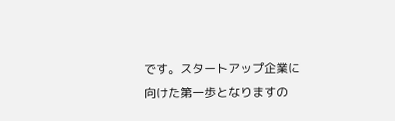です。スタートアップ企業に向けた第一歩となりますの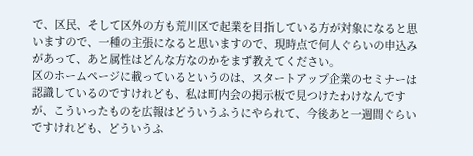で、区民、そして区外の方も荒川区で起業を目指している方が対象になると思いますので、一種の主張になると思いますので、現時点で何人ぐらいの申込みがあって、あと属性はどんな方なのかをまず教えてください。
区のホームページに載っているというのは、スタートアップ企業のセミナーは認識しているのですけれども、私は町内会の掲示板で見つけたわけなんですが、こういったものを広報はどういうふうにやられて、今後あと一週間ぐらいですけれども、どういうふ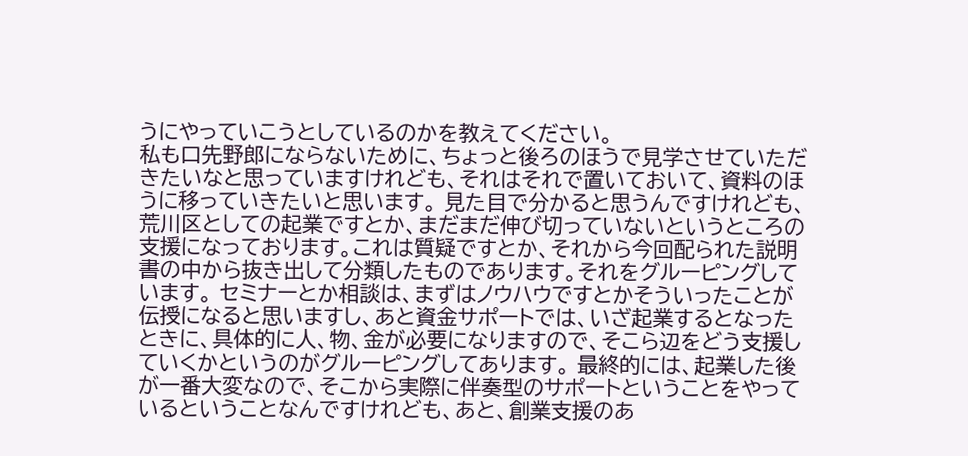うにやっていこうとしているのかを教えてください。
私も口先野郎にならないために、ちょっと後ろのほうで見学させていただきたいなと思っていますけれども、それはそれで置いておいて、資料のほうに移っていきたいと思います。 見た目で分かると思うんですけれども、荒川区としての起業ですとか、まだまだ伸び切っていないというところの支援になっております。これは質疑ですとか、それから今回配られた説明書の中から抜き出して分類したものであります。それをグルーピングしています。 セミナーとか相談は、まずはノウハウですとかそういったことが伝授になると思いますし、あと資金サポートでは、いざ起業するとなったときに、具体的に人、物、金が必要になりますので、そこら辺をどう支援していくかというのがグルーピングしてあります。 最終的には、起業した後が一番大変なので、そこから実際に伴奏型のサポートということをやっているということなんですけれども、あと、創業支援のあ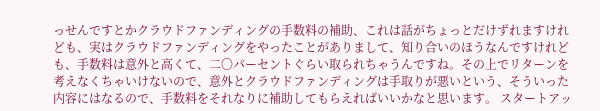っせんですとかクラウドファンディングの手数料の補助、これは話がちょっとだけずれますけれども、実はクラウドファンディングをやったことがありまして、知り合いのほうなんですけれども、手数料は意外と高くて、二〇パーセントぐらい取られちゃうんですね。その上でリターンを考えなくちゃいけないので、意外とクラウドファンディングは手取りが悪いという、そういった内容にはなるので、手数料をそれなりに補助してもらえればいいかなと思います。 スタートアッ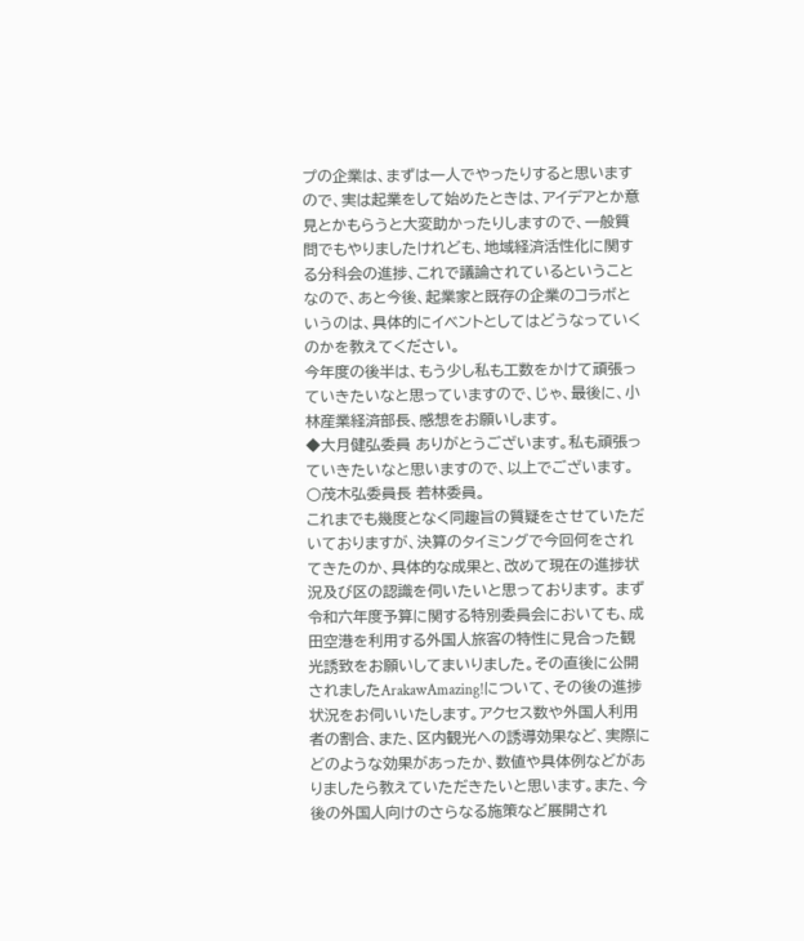プの企業は、まずは一人でやったりすると思いますので、実は起業をして始めたときは、アイデアとか意見とかもらうと大変助かったりしますので、一般質問でもやりましたけれども、地域経済活性化に関する分科会の進捗、これで議論されているということなので、あと今後、起業家と既存の企業のコラボというのは、具体的にイベントとしてはどうなっていくのかを教えてください。
今年度の後半は、もう少し私も工数をかけて頑張っていきたいなと思っていますので、じゃ、最後に、小林産業経済部長、感想をお願いします。
◆大月健弘委員 ありがとうございます。私も頑張っていきたいなと思いますので、以上でございます。
○茂木弘委員長 若林委員。
これまでも幾度となく同趣旨の質疑をさせていただいておりますが、決算のタイミングで今回何をされてきたのか、具体的な成果と、改めて現在の進捗状況及び区の認識を伺いたいと思っております。 まず令和六年度予算に関する特別委員会においても、成田空港を利用する外国人旅客の特性に見合った観光誘致をお願いしてまいりました。その直後に公開されましたArakawAmazing!について、その後の進捗状況をお伺いいたします。アクセス数や外国人利用者の割合、また、区内観光への誘導効果など、実際にどのような効果があったか、数値や具体例などがありましたら教えていただきたいと思います。また、今後の外国人向けのさらなる施策など展開され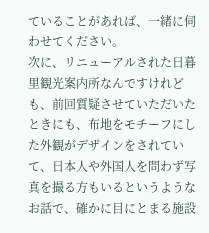ていることがあれば、一緒に伺わせてください。
次に、リニューアルされた日暮里観光案内所なんですけれども、前回質疑させていただいたときにも、布地をモチーフにした外観がデザインをされていて、日本人や外国人を問わず写真を撮る方もいるというようなお話で、確かに目にとまる施設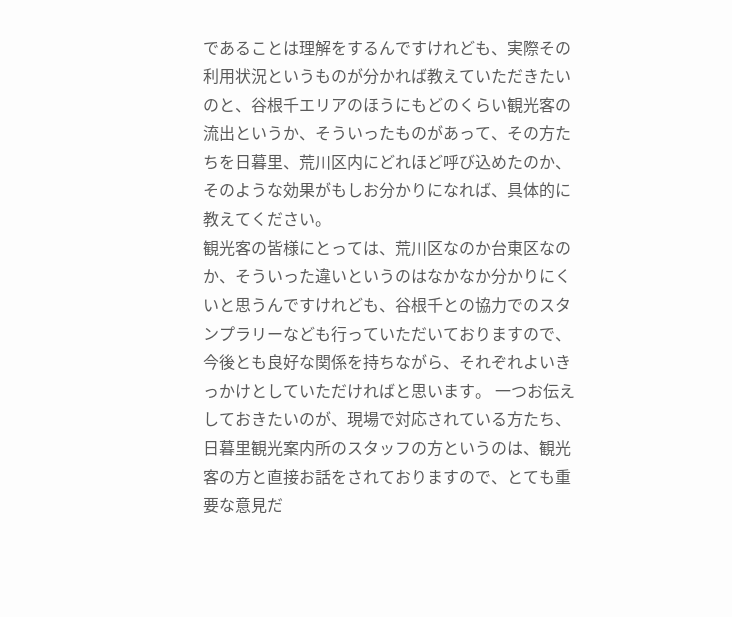であることは理解をするんですけれども、実際その利用状況というものが分かれば教えていただきたいのと、谷根千エリアのほうにもどのくらい観光客の流出というか、そういったものがあって、その方たちを日暮里、荒川区内にどれほど呼び込めたのか、そのような効果がもしお分かりになれば、具体的に教えてください。
観光客の皆様にとっては、荒川区なのか台東区なのか、そういった違いというのはなかなか分かりにくいと思うんですけれども、谷根千との協力でのスタンプラリーなども行っていただいておりますので、今後とも良好な関係を持ちながら、それぞれよいきっかけとしていただければと思います。 一つお伝えしておきたいのが、現場で対応されている方たち、日暮里観光案内所のスタッフの方というのは、観光客の方と直接お話をされておりますので、とても重要な意見だ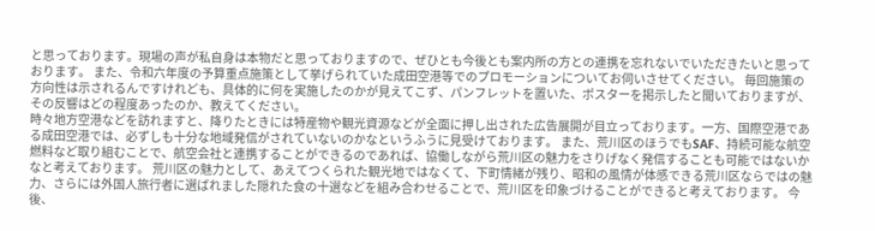と思っております。現場の声が私自身は本物だと思っておりますので、ぜひとも今後とも案内所の方との連携を忘れないでいただきたいと思っております。 また、令和六年度の予算重点施策として挙げられていた成田空港等でのプロモーションについてお伺いさせてください。 毎回施策の方向性は示されるんですけれども、具体的に何を実施したのかが見えてこず、パンフレットを置いた、ポスターを掲示したと聞いておりますが、その反響はどの程度あったのか、教えてください。
時々地方空港などを訪れますと、降りたときには特産物や観光資源などが全面に押し出された広告展開が目立っております。一方、国際空港である成田空港では、必ずしも十分な地域発信がされていないのかなというふうに見受けております。 また、荒川区のほうでもSAF、持続可能な航空燃料など取り組むことで、航空会社と連携することができるのであれば、協働しながら荒川区の魅力をさりげなく発信することも可能ではないかなと考えております。 荒川区の魅力として、あえてつくられた観光地ではなくて、下町情緒が残り、昭和の風情が体感できる荒川区ならではの魅力、さらには外国人旅行者に選ばれました隠れた食の十選などを組み合わせることで、荒川区を印象づけることができると考えております。 今後、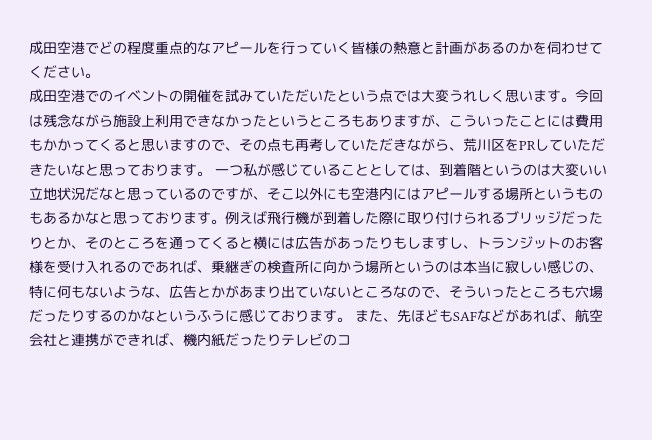成田空港でどの程度重点的なアピールを行っていく皆様の熱意と計画があるのかを伺わせてください。
成田空港でのイベントの開催を試みていただいたという点では大変うれしく思います。今回は残念ながら施設上利用できなかったというところもありますが、こういったことには費用もかかってくると思いますので、その点も再考していただきながら、荒川区をPRしていただきたいなと思っております。 一つ私が感じていることとしては、到着階というのは大変いい立地状況だなと思っているのですが、そこ以外にも空港内にはアピールする場所というものもあるかなと思っております。例えば飛行機が到着した際に取り付けられるブリッジだったりとか、そのところを通ってくると横には広告があったりもしますし、トランジットのお客様を受け入れるのであれば、乗継ぎの検査所に向かう場所というのは本当に寂しい感じの、特に何もないような、広告とかがあまり出ていないところなので、そういったところも穴場だったりするのかなというふうに感じております。 また、先ほどもSAFなどがあれば、航空会社と連携ができれば、機内紙だったりテレビのコ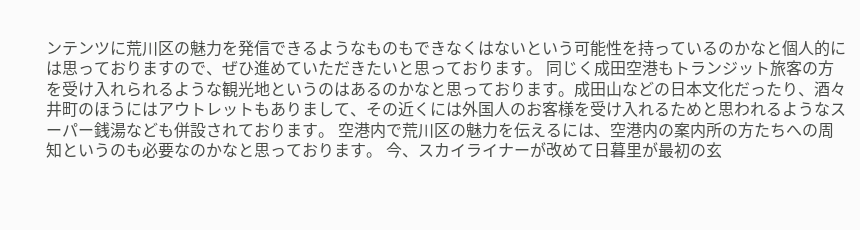ンテンツに荒川区の魅力を発信できるようなものもできなくはないという可能性を持っているのかなと個人的には思っておりますので、ぜひ進めていただきたいと思っております。 同じく成田空港もトランジット旅客の方を受け入れられるような観光地というのはあるのかなと思っております。成田山などの日本文化だったり、酒々井町のほうにはアウトレットもありまして、その近くには外国人のお客様を受け入れるためと思われるようなスーパー銭湯なども併設されております。 空港内で荒川区の魅力を伝えるには、空港内の案内所の方たちへの周知というのも必要なのかなと思っております。 今、スカイライナーが改めて日暮里が最初の玄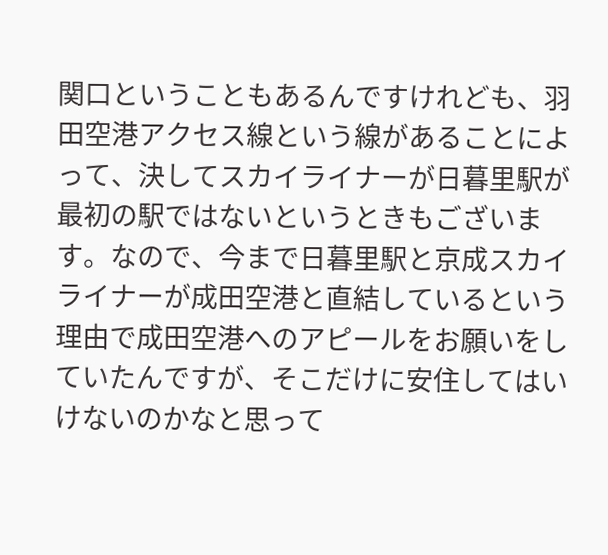関口ということもあるんですけれども、羽田空港アクセス線という線があることによって、決してスカイライナーが日暮里駅が最初の駅ではないというときもございます。なので、今まで日暮里駅と京成スカイライナーが成田空港と直結しているという理由で成田空港へのアピールをお願いをしていたんですが、そこだけに安住してはいけないのかなと思って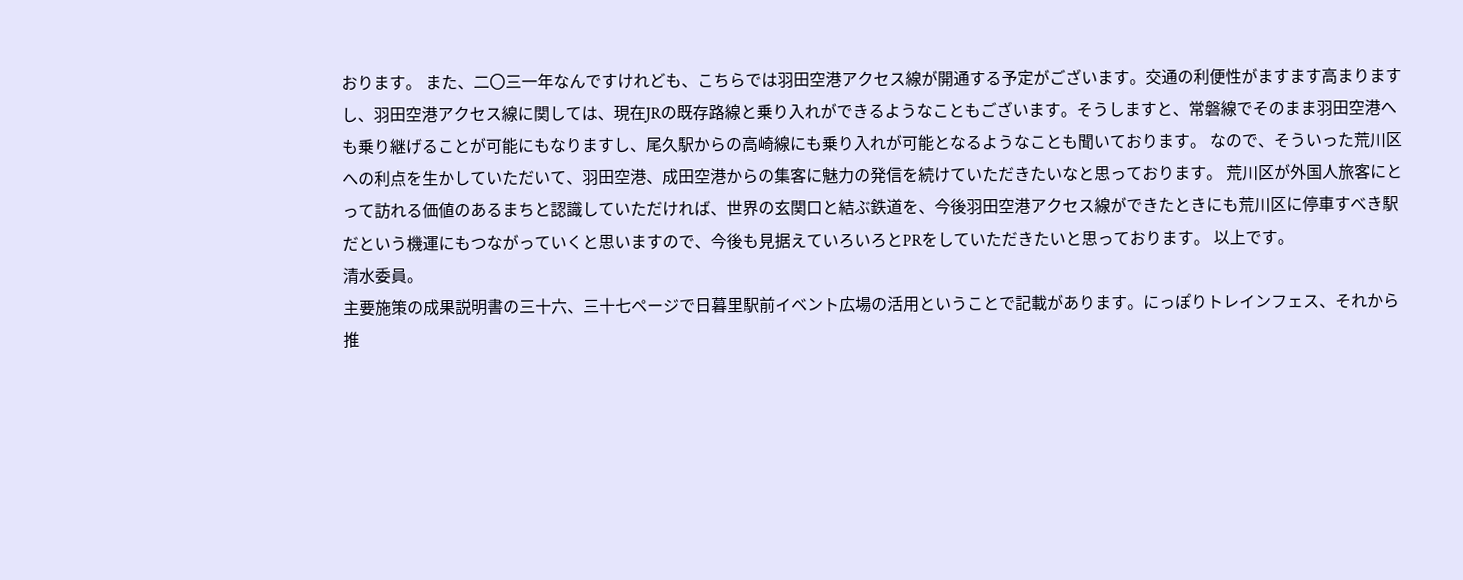おります。 また、二〇三一年なんですけれども、こちらでは羽田空港アクセス線が開通する予定がございます。交通の利便性がますます高まりますし、羽田空港アクセス線に関しては、現在JRの既存路線と乗り入れができるようなこともございます。そうしますと、常磐線でそのまま羽田空港へも乗り継げることが可能にもなりますし、尾久駅からの高崎線にも乗り入れが可能となるようなことも聞いております。 なので、そういった荒川区への利点を生かしていただいて、羽田空港、成田空港からの集客に魅力の発信を続けていただきたいなと思っております。 荒川区が外国人旅客にとって訪れる価値のあるまちと認識していただければ、世界の玄関口と結ぶ鉄道を、今後羽田空港アクセス線ができたときにも荒川区に停車すべき駅だという機運にもつながっていくと思いますので、今後も見据えていろいろとPRをしていただきたいと思っております。 以上です。
清水委員。
主要施策の成果説明書の三十六、三十七ページで日暮里駅前イベント広場の活用ということで記載があります。にっぽりトレインフェス、それから推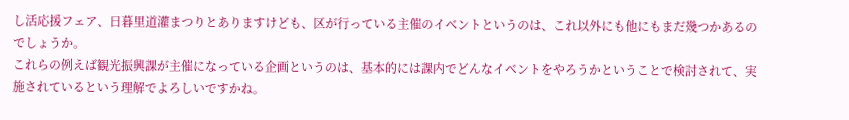し活応援フェア、日暮里道灌まつりとありますけども、区が行っている主催のイベントというのは、これ以外にも他にもまだ幾つかあるのでしょうか。
これらの例えば観光振興課が主催になっている企画というのは、基本的には課内でどんなイベントをやろうかということで検討されて、実施されているという理解でよろしいですかね。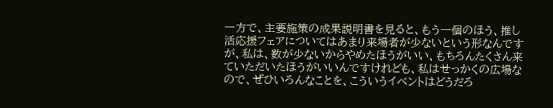一方で、主要施策の成果説明書を見ると、もう一個のほう、推し活応援フェアについてはあまり来場者が少ないという形なんですが、私は、数が少ないからやめたほうがいい、もちろんたくさん来ていただいたほうがいいんですけれども、私はせっかくの広場なので、ぜひいろんなことを、こういうイベントはどうだろ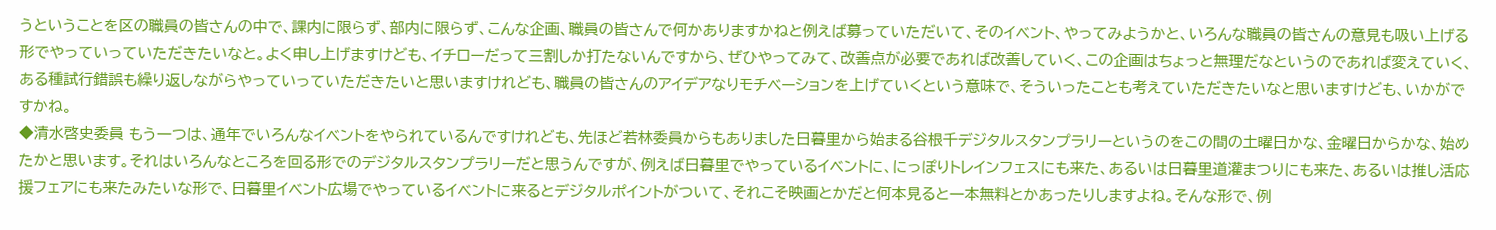うということを区の職員の皆さんの中で、課内に限らず、部内に限らず、こんな企画、職員の皆さんで何かありますかねと例えば募っていただいて、そのイベント、やってみようかと、いろんな職員の皆さんの意見も吸い上げる形でやっていっていただきたいなと。よく申し上げますけども、イチローだって三割しか打たないんですから、ぜひやってみて、改善点が必要であれば改善していく、この企画はちょっと無理だなというのであれば変えていく、ある種試行錯誤も繰り返しながらやっていっていただきたいと思いますけれども、職員の皆さんのアイデアなりモチベーションを上げていくという意味で、そういったことも考えていただきたいなと思いますけども、いかがですかね。
◆清水啓史委員 もう一つは、通年でいろんなイベントをやられているんですけれども、先ほど若林委員からもありました日暮里から始まる谷根千デジタルスタンプラリーというのをこの間の土曜日かな、金曜日からかな、始めたかと思います。それはいろんなところを回る形でのデジタルスタンプラリーだと思うんですが、例えば日暮里でやっているイベントに、にっぽりトレインフェスにも来た、あるいは日暮里道灌まつりにも来た、あるいは推し活応援フェアにも来たみたいな形で、日暮里イベント広場でやっているイベントに来るとデジタルポイントがついて、それこそ映画とかだと何本見ると一本無料とかあったりしますよね。そんな形で、例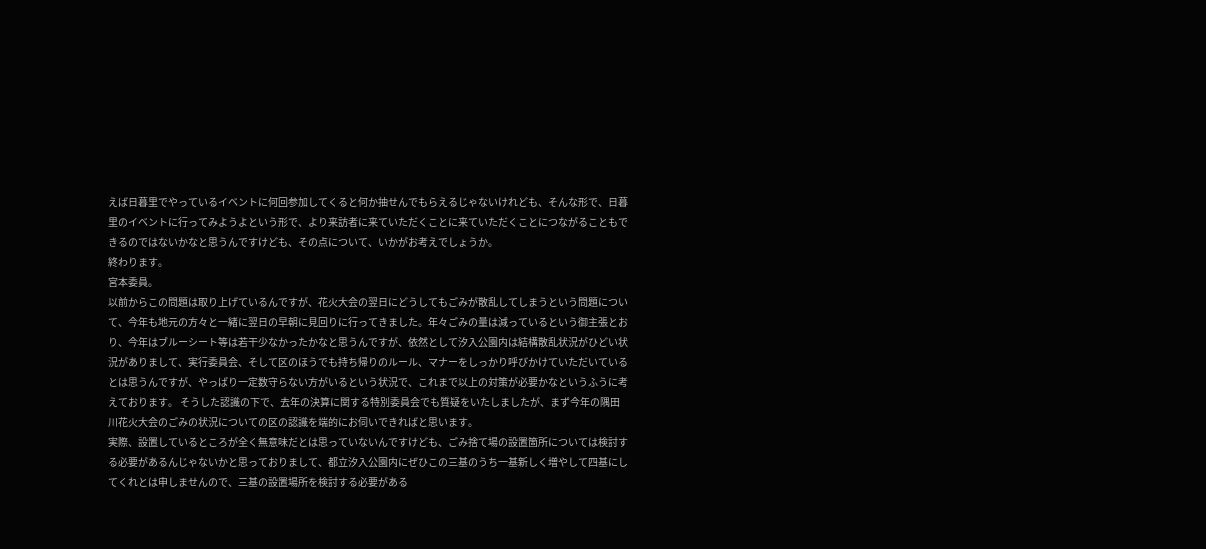えば日暮里でやっているイベントに何回参加してくると何か抽せんでもらえるじゃないけれども、そんな形で、日暮里のイベントに行ってみようよという形で、より来訪者に来ていただくことに来ていただくことにつながることもできるのではないかなと思うんですけども、その点について、いかがお考えでしょうか。
終わります。
宮本委員。
以前からこの問題は取り上げているんですが、花火大会の翌日にどうしてもごみが散乱してしまうという問題について、今年も地元の方々と一緒に翌日の早朝に見回りに行ってきました。年々ごみの量は減っているという御主張とおり、今年はブルーシート等は若干少なかったかなと思うんですが、依然として汐入公園内は結構散乱状況がひどい状況がありまして、実行委員会、そして区のほうでも持ち帰りのルール、マナーをしっかり呼びかけていただいているとは思うんですが、やっぱり一定数守らない方がいるという状況で、これまで以上の対策が必要かなというふうに考えております。 そうした認識の下で、去年の決算に関する特別委員会でも質疑をいたしましたが、まず今年の隅田川花火大会のごみの状況についての区の認識を端的にお伺いできればと思います。
実際、設置しているところが全く無意味だとは思っていないんですけども、ごみ捨て場の設置箇所については検討する必要があるんじゃないかと思っておりまして、都立汐入公園内にぜひこの三基のうち一基新しく増やして四基にしてくれとは申しませんので、三基の設置場所を検討する必要がある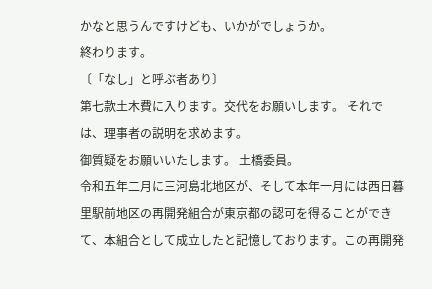かなと思うんですけども、いかがでしょうか。
終わります。
〔「なし」と呼ぶ者あり〕
第七款土木費に入ります。交代をお願いします。 それでは、理事者の説明を求めます。
御質疑をお願いいたします。 土橋委員。
令和五年二月に三河島北地区が、そして本年一月には西日暮里駅前地区の再開発組合が東京都の認可を得ることができて、本組合として成立したと記憶しております。この再開発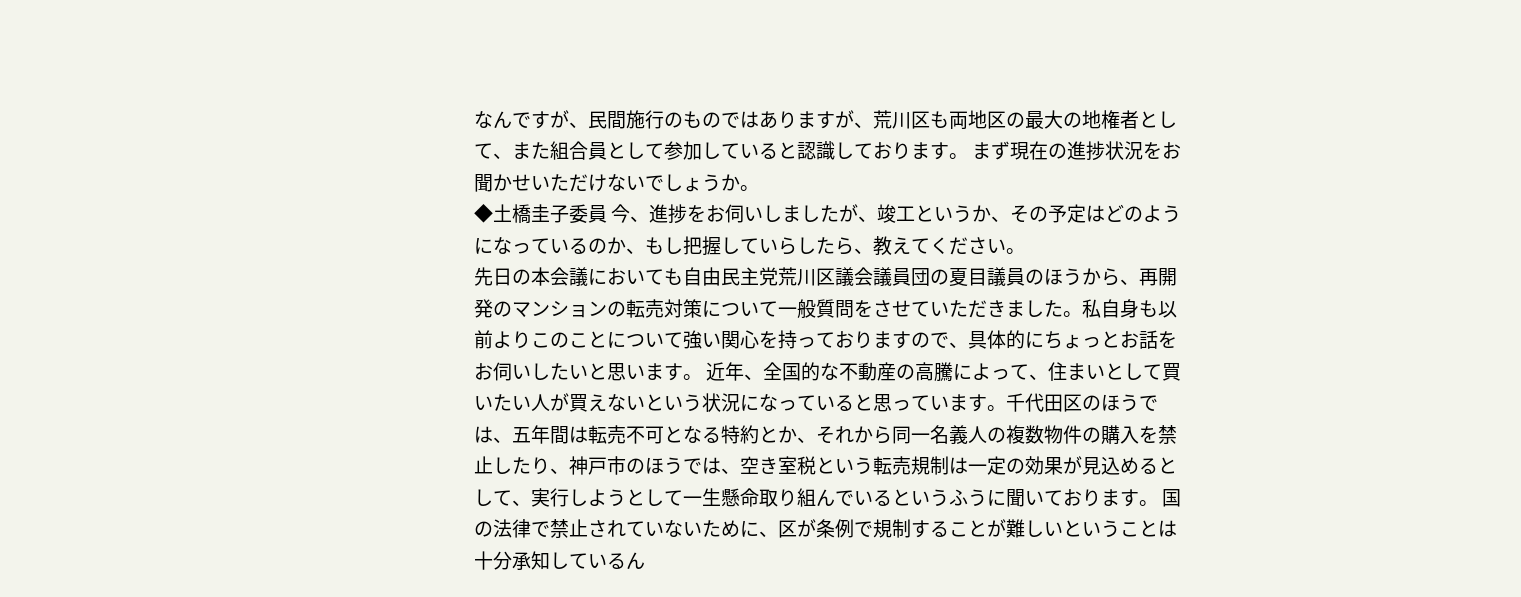なんですが、民間施行のものではありますが、荒川区も両地区の最大の地権者として、また組合員として参加していると認識しております。 まず現在の進捗状況をお聞かせいただけないでしょうか。
◆土橋圭子委員 今、進捗をお伺いしましたが、竣工というか、その予定はどのようになっているのか、もし把握していらしたら、教えてください。
先日の本会議においても自由民主党荒川区議会議員団の夏目議員のほうから、再開発のマンションの転売対策について一般質問をさせていただきました。私自身も以前よりこのことについて強い関心を持っておりますので、具体的にちょっとお話をお伺いしたいと思います。 近年、全国的な不動産の高騰によって、住まいとして買いたい人が買えないという状況になっていると思っています。千代田区のほうでは、五年間は転売不可となる特約とか、それから同一名義人の複数物件の購入を禁止したり、神戸市のほうでは、空き室税という転売規制は一定の効果が見込めるとして、実行しようとして一生懸命取り組んでいるというふうに聞いております。 国の法律で禁止されていないために、区が条例で規制することが難しいということは十分承知しているん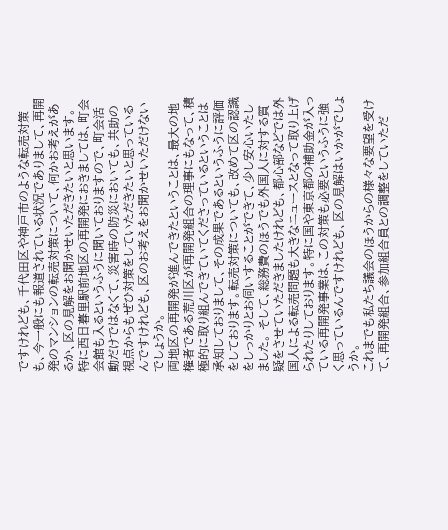ですけれども、千代田区や神戸市のような転売対策も、今一般にも報道されている状況でありまして、再開発のマンションの転売対策について、何かお考えがあるか、区の見解をお聞かせいただきたいと思います。
特に西日暮里駅前地区の再開発におきましては、町会会館も入るというふうに聞いておりますので、町会活動だけではなくて、災害時の防災においても、共助の視点からもぜひ対策をしていただきたいと思っているんですけれども、区のお考えをお聞かせいただけないでしょうか。
両地区の再開発が進んできたということは、最大の地権者である荒川区が再開発組合の理事にもなって、積極的に取り組んできていてくださっているということは承知しておりまして、その成果であるというふうに評価をしております。転売対策についても、改めて区の認識をしっかりとお伺いすることができて、少し安心いたしました。 そして、総務費のほうでも外国人に対する質疑をさせていただきましたけれども、都心部などでは外国人による転売問題も大きなニュースとなって取り上げられたりしております。特に国や東京都の補助金が入っている再開発事業は、この対策も必要というふうに強く思っているんですけれども、区の見解はいかがでしょうか。
これまでも私たち議会のほうからの様々な要望を受けて、再開発組合、参加組合員との調整をしていただ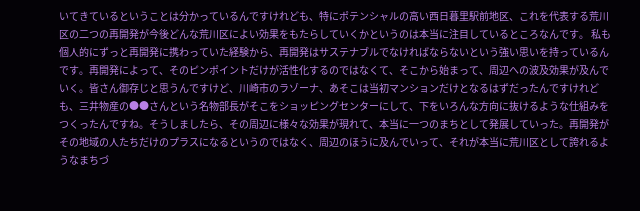いてきているということは分かっているんですけれども、特にポテンシャルの高い西日暮里駅前地区、これを代表する荒川区の二つの再開発が今後どんな荒川区によい効果をもたらしていくかというのは本当に注目しているところなんです。 私も個人的にずっと再開発に携わっていた経験から、再開発はサステナブルでなければならないという強い思いを持っているんです。再開発によって、そのピンポイントだけが活性化するのではなくて、そこから始まって、周辺への波及効果が及んでいく。皆さん御存じと思うんですけど、川崎市のラゾーナ、あそこは当初マンションだけとなるはずだったんですけれども、三井物産の●●さんという名物部長がそこをショッピングセンターにして、下をいろんな方向に抜けるような仕組みをつくったんですね。そうしましたら、その周辺に様々な効果が現れて、本当に一つのまちとして発展していった。再開発がその地域の人たちだけのプラスになるというのではなく、周辺のほうに及んでいって、それが本当に荒川区として誇れるようなまちづ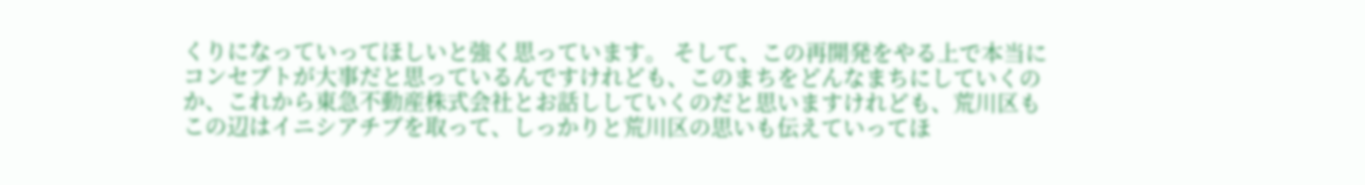くりになっていってほしいと強く思っています。 そして、この再開発をやる上で本当にコンセプトが大事だと思っているんですけれども、このまちをどんなまちにしていくのか、これから東急不動産株式会社とお話ししていくのだと思いますけれども、荒川区もこの辺はイニシアチブを取って、しっかりと荒川区の思いも伝えていってほ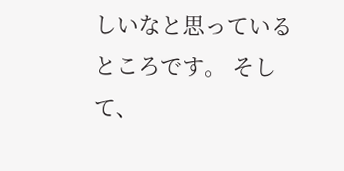しいなと思っているところです。 そして、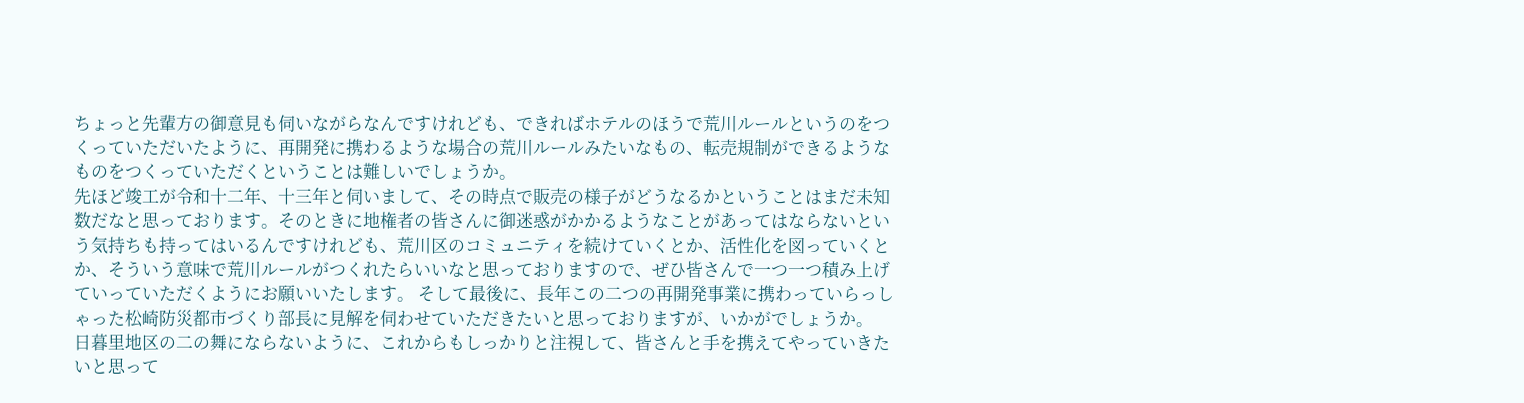ちょっと先輩方の御意見も伺いながらなんですけれども、できればホテルのほうで荒川ルールというのをつくっていただいたように、再開発に携わるような場合の荒川ルールみたいなもの、転売規制ができるようなものをつくっていただくということは難しいでしょうか。
先ほど竣工が令和十二年、十三年と伺いまして、その時点で販売の様子がどうなるかということはまだ未知数だなと思っております。そのときに地権者の皆さんに御迷惑がかかるようなことがあってはならないという気持ちも持ってはいるんですけれども、荒川区のコミュニティを続けていくとか、活性化を図っていくとか、そういう意味で荒川ルールがつくれたらいいなと思っておりますので、ぜひ皆さんで一つ一つ積み上げていっていただくようにお願いいたします。 そして最後に、長年この二つの再開発事業に携わっていらっしゃった松崎防災都市づくり部長に見解を伺わせていただきたいと思っておりますが、いかがでしょうか。
日暮里地区の二の舞にならないように、これからもしっかりと注視して、皆さんと手を携えてやっていきたいと思って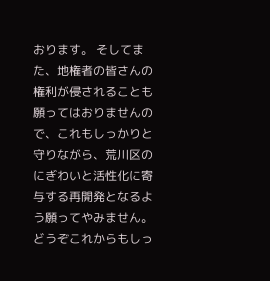おります。 そしてまた、地権者の皆さんの権利が侵されることも願ってはおりませんので、これもしっかりと守りながら、荒川区のにぎわいと活性化に寄与する再開発となるよう願ってやみません。どうぞこれからもしっ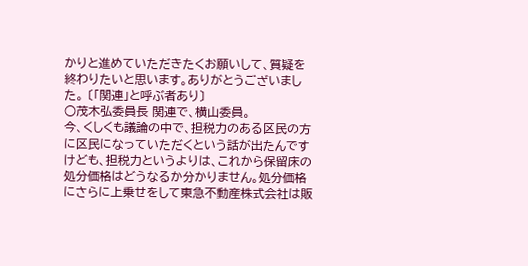かりと進めていただきたくお願いして、質疑を終わりたいと思います。ありがとうございました。 〔「関連」と呼ぶ者あり〕
○茂木弘委員長 関連で、横山委員。
今、くしくも議論の中で、担税力のある区民の方に区民になっていただくという話が出たんですけども、担税力というよりは、これから保留床の処分価格はどうなるか分かりません。処分価格にさらに上乗せをして東急不動産株式会社は販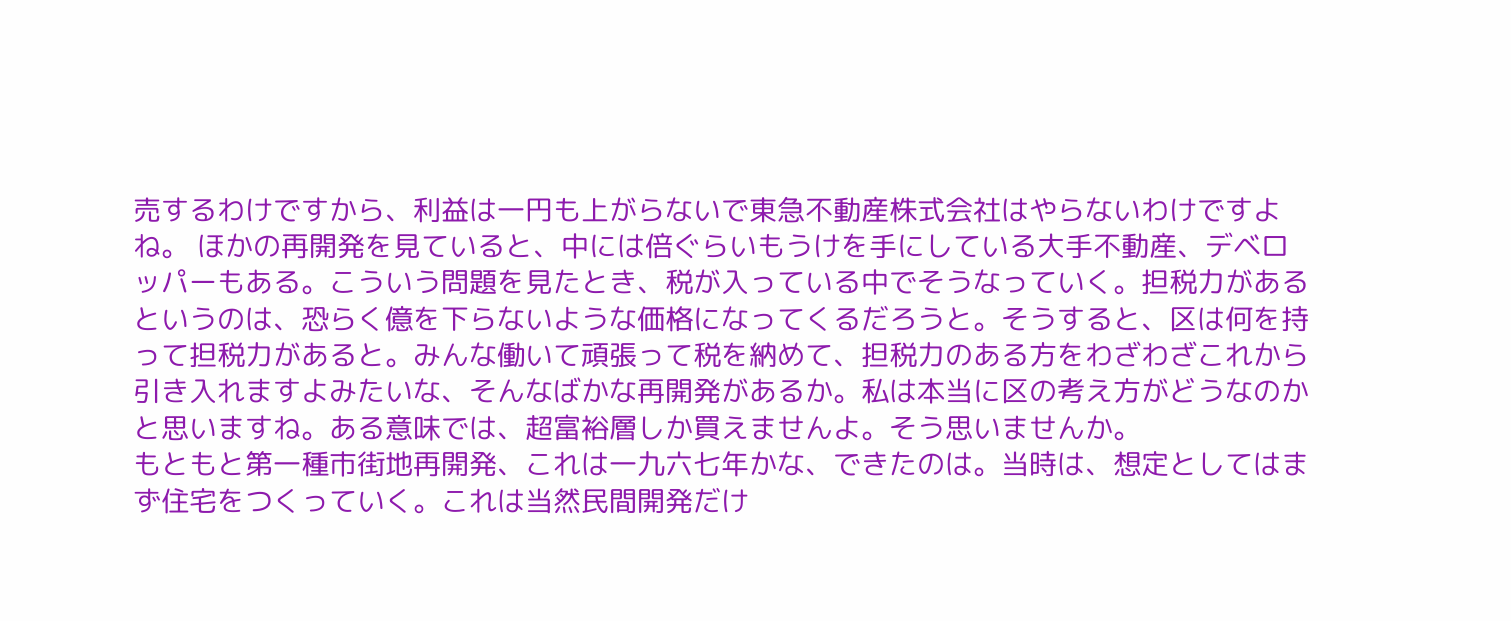売するわけですから、利益は一円も上がらないで東急不動産株式会社はやらないわけですよね。 ほかの再開発を見ていると、中には倍ぐらいもうけを手にしている大手不動産、デベロッパーもある。こういう問題を見たとき、税が入っている中でそうなっていく。担税力があるというのは、恐らく億を下らないような価格になってくるだろうと。そうすると、区は何を持って担税力があると。みんな働いて頑張って税を納めて、担税力のある方をわざわざこれから引き入れますよみたいな、そんなばかな再開発があるか。私は本当に区の考え方がどうなのかと思いますね。ある意味では、超富裕層しか買えませんよ。そう思いませんか。
もともと第一種市街地再開発、これは一九六七年かな、できたのは。当時は、想定としてはまず住宅をつくっていく。これは当然民間開発だけ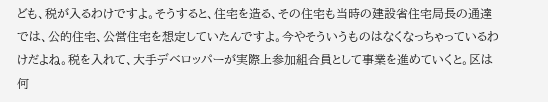ども、税が入るわけですよ。そうすると、住宅を造る、その住宅も当時の建設省住宅局長の通達では、公的住宅、公営住宅を想定していたんですよ。今やそういうものはなくなっちゃっているわけだよね。税を入れて、大手デベロッパーが実際上参加組合員として事業を進めていくと。区は何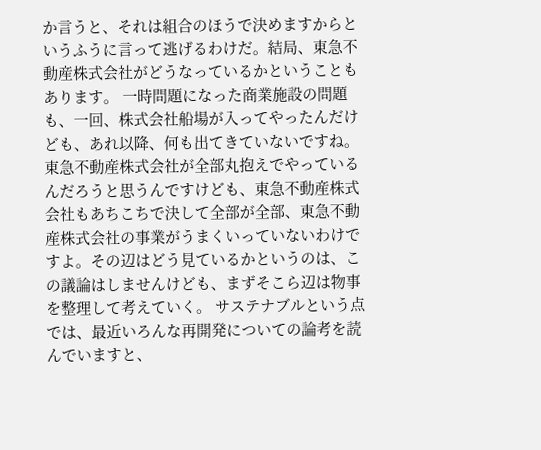か言うと、それは組合のほうで決めますからというふうに言って逃げるわけだ。結局、東急不動産株式会社がどうなっているかということもあります。 一時問題になった商業施設の問題も、一回、株式会社船場が入ってやったんだけども、あれ以降、何も出てきていないですね。東急不動産株式会社が全部丸抱えでやっているんだろうと思うんですけども、東急不動産株式会社もあちこちで決して全部が全部、東急不動産株式会社の事業がうまくいっていないわけですよ。その辺はどう見ているかというのは、この議論はしませんけども、まずそこら辺は物事を整理して考えていく。 サステナブルという点では、最近いろんな再開発についての論考を読んでいますと、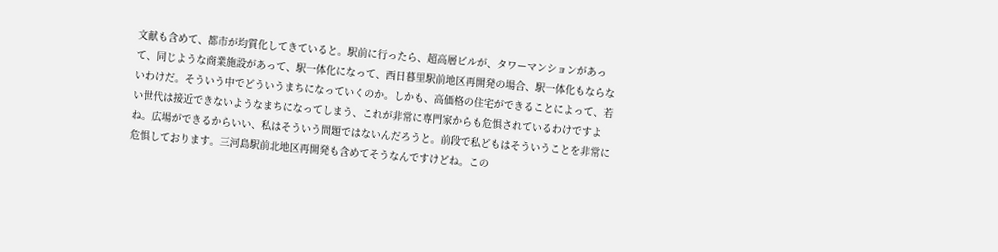文献も含めて、都市が均質化してきていると。駅前に行ったら、超高層ビルが、タワーマンションがあって、同じような商業施設があって、駅一体化になって、西日暮里駅前地区再開発の場合、駅一体化もならないわけだ。そういう中でどういうまちになっていくのか。しかも、高価格の住宅ができることによって、若い世代は接近できないようなまちになってしまう、これが非常に専門家からも危惧されているわけですよね。広場ができるからいい、私はそういう問題ではないんだろうと。前段で私どもはそういうことを非常に危惧しております。三河島駅前北地区再開発も含めてそうなんですけどね。この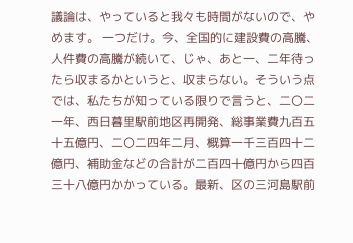議論は、やっていると我々も時間がないので、やめます。 一つだけ。今、全国的に建設費の高騰、人件費の高騰が続いて、じゃ、あと一、二年待ったら収まるかというと、収まらない。そういう点では、私たちが知っている限りで言うと、二〇二一年、西日暮里駅前地区再開発、総事業費九百五十五億円、二〇二四年二月、概算一千三百四十二億円、補助金などの合計が二百四十億円から四百三十八億円かかっている。最新、区の三河島駅前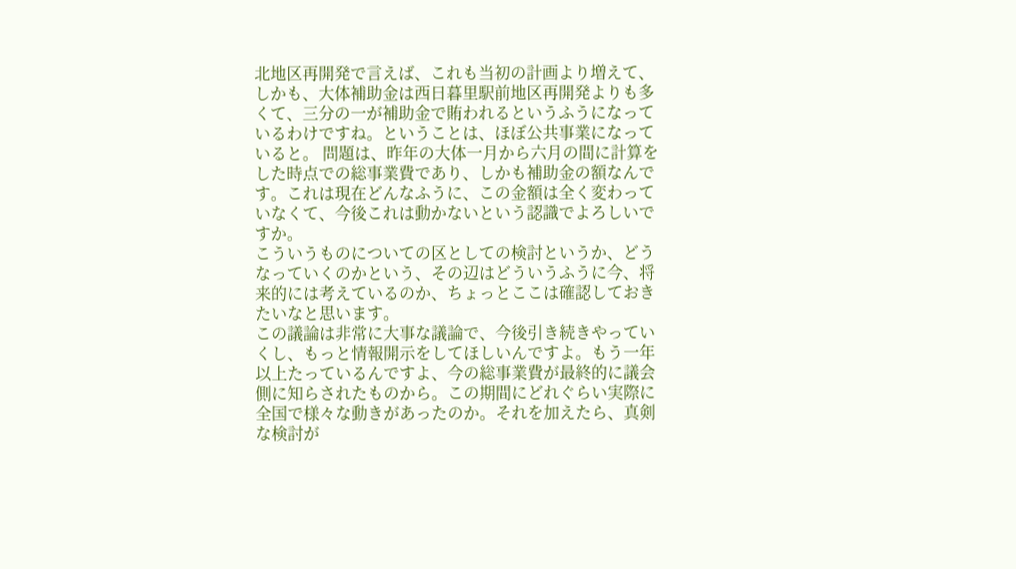北地区再開発で言えば、これも当初の計画より増えて、しかも、大体補助金は西日暮里駅前地区再開発よりも多くて、三分の一が補助金で賄われるというふうになっているわけですね。ということは、ほぼ公共事業になっていると。 問題は、昨年の大体一月から六月の間に計算をした時点での総事業費であり、しかも補助金の額なんです。これは現在どんなふうに、この金額は全く変わっていなくて、今後これは動かないという認識でよろしいですか。
こういうものについての区としての検討というか、どうなっていくのかという、その辺はどういうふうに今、将来的には考えているのか、ちょっとここは確認しておきたいなと思います。
この議論は非常に大事な議論で、今後引き続きやっていくし、もっと情報開示をしてほしいんですよ。もう一年以上たっているんですよ、今の総事業費が最終的に議会側に知らされたものから。この期間にどれぐらい実際に全国で様々な動きがあったのか。それを加えたら、真剣な検討が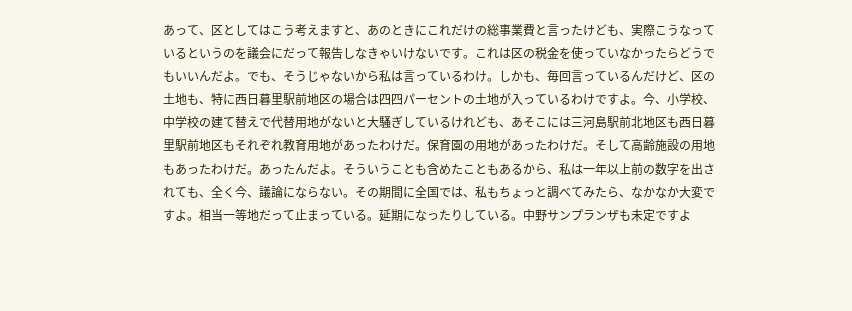あって、区としてはこう考えますと、あのときにこれだけの総事業費と言ったけども、実際こうなっているというのを議会にだって報告しなきゃいけないです。これは区の税金を使っていなかったらどうでもいいんだよ。でも、そうじゃないから私は言っているわけ。しかも、毎回言っているんだけど、区の土地も、特に西日暮里駅前地区の場合は四四パーセントの土地が入っているわけですよ。今、小学校、中学校の建て替えで代替用地がないと大騒ぎしているけれども、あそこには三河島駅前北地区も西日暮里駅前地区もそれぞれ教育用地があったわけだ。保育園の用地があったわけだ。そして高齢施設の用地もあったわけだ。あったんだよ。そういうことも含めたこともあるから、私は一年以上前の数字を出されても、全く今、議論にならない。その期間に全国では、私もちょっと調べてみたら、なかなか大変ですよ。相当一等地だって止まっている。延期になったりしている。中野サンプランザも未定ですよ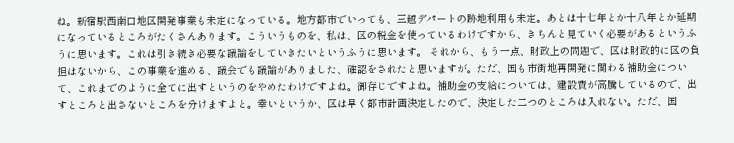ね。新宿駅西南口地区開発事業も未定になっている。地方都市でいっても、三越デパートの跡地利用も未定。あとは十七年とか十八年とか延期になっているところがたくさんあります。こういうものを、私は、区の税金を使っているわけですから、きちんと見ていく必要があるというふうに思います。これは引き続き必要な議論をしていきたいというふうに思います。 それから、もう一点、財政上の問題で、区は財政的に区の負担はないから、この事業を進める、議会でも議論がありました、確認をされたと思いますが。ただ、国も市街地再開発に関わる補助金について、これまでのように全てに出すというのをやめたわけですよね。御存じですよね。補助金の支給については、建設費が高騰しているので、出すところと出さないところを分けますよと。幸いというか、区は早く都市計画決定したので、決定した二つのところは入れない。ただ、国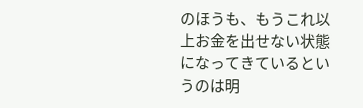のほうも、もうこれ以上お金を出せない状態になってきているというのは明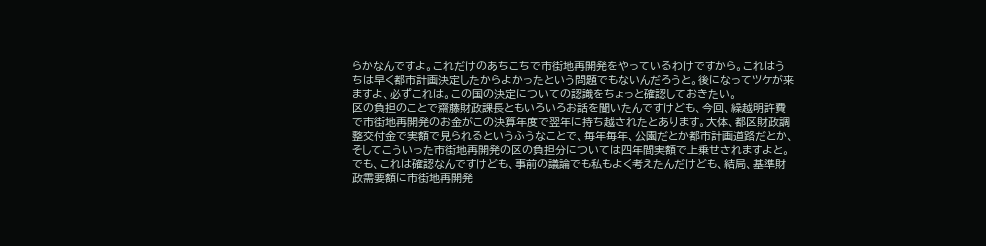らかなんですよ。これだけのあちこちで市街地再開発をやっているわけですから。これはうちは早く都市計画決定したからよかったという問題でもないんだろうと。後になってツケが来ますよ、必ずこれは。この国の決定についての認識をちょっと確認しておきたい。
区の負担のことで齋藤財政課長ともいろいろお話を聞いたんですけども、今回、繰越明許費で市街地再開発のお金がこの決算年度で翌年に持ち越されたとあります。大体、都区財政調整交付金で実額で見られるというふうなことで、毎年毎年、公園だとか都市計画道路だとか、そしてこういった市街地再開発の区の負担分については四年間実額で上乗せされますよと。でも、これは確認なんですけども、事前の議論でも私もよく考えたんだけども、結局、基準財政需要額に市街地再開発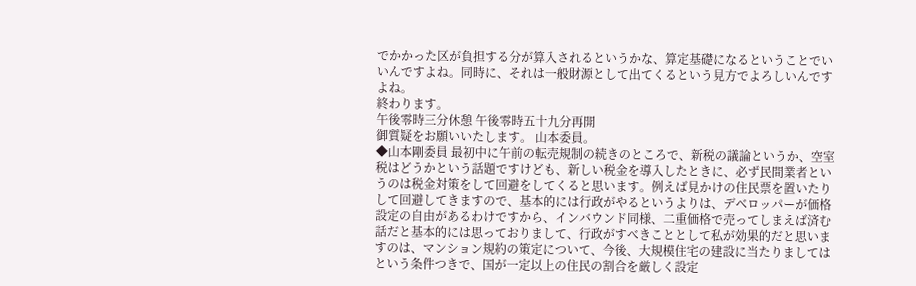でかかった区が負担する分が算入されるというかな、算定基礎になるということでいいんですよね。同時に、それは一般財源として出てくるという見方でよろしいんですよね。
終わります。
午後零時三分休憩 午後零時五十九分再開
御質疑をお願いいたします。 山本委員。
◆山本剛委員 最初中に午前の転売規制の続きのところで、新税の議論というか、空室税はどうかという話題ですけども、新しい税金を導入したときに、必ず民間業者というのは税金対策をして回避をしてくると思います。例えば見かけの住民票を置いたりして回避してきますので、基本的には行政がやるというよりは、デベロッパーが価格設定の自由があるわけですから、インバウンド同様、二重価格で売ってしまえば済む話だと基本的には思っておりまして、行政がすべきこととして私が効果的だと思いますのは、マンション規約の策定について、今後、大規模住宅の建設に当たりましてはという条件つきで、国が一定以上の住民の割合を厳しく設定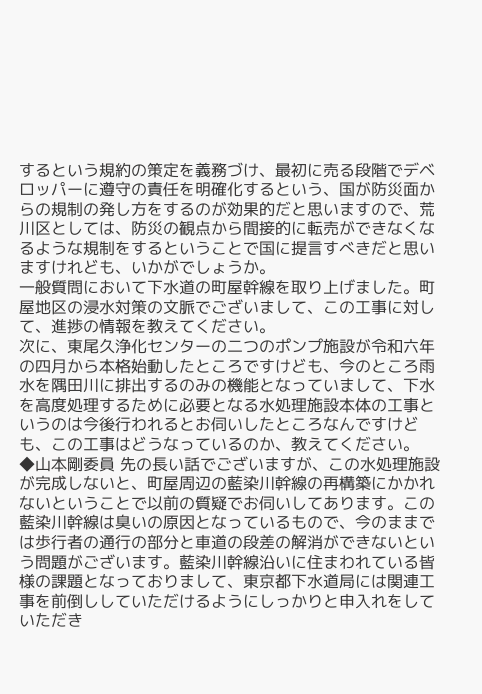するという規約の策定を義務づけ、最初に売る段階でデベロッパーに遵守の責任を明確化するという、国が防災面からの規制の発し方をするのが効果的だと思いますので、荒川区としては、防災の観点から間接的に転売ができなくなるような規制をするということで国に提言すべきだと思いますけれども、いかがでしょうか。
一般質問において下水道の町屋幹線を取り上げました。町屋地区の浸水対策の文脈でございまして、この工事に対して、進捗の情報を教えてください。
次に、東尾久浄化センターの二つのポンプ施設が令和六年の四月から本格始動したところですけども、今のところ雨水を隅田川に排出するのみの機能となっていまして、下水を高度処理するために必要となる水処理施設本体の工事というのは今後行われるとお伺いしたところなんですけども、この工事はどうなっているのか、教えてください。
◆山本剛委員 先の長い話でございますが、この水処理施設が完成しないと、町屋周辺の藍染川幹線の再構築にかかれないということで以前の質疑でお伺いしてあります。この藍染川幹線は臭いの原因となっているもので、今のままでは歩行者の通行の部分と車道の段差の解消ができないという問題がございます。藍染川幹線沿いに住まわれている皆様の課題となっておりまして、東京都下水道局には関連工事を前倒ししていただけるようにしっかりと申入れをしていただき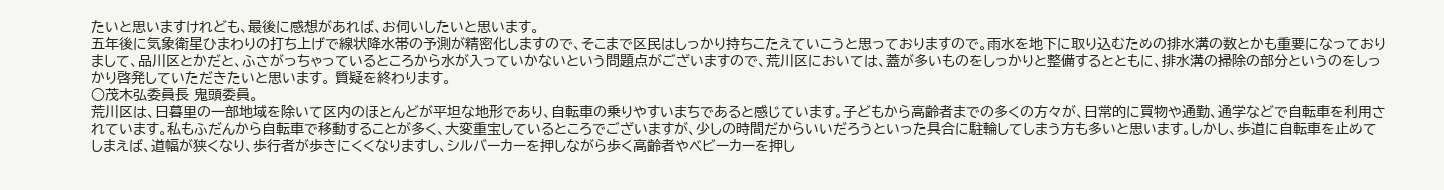たいと思いますけれども、最後に感想があれば、お伺いしたいと思います。
五年後に気象衛星ひまわりの打ち上げで線状降水帯の予測が精密化しますので、そこまで区民はしっかり持ちこたえていこうと思っておりますので。雨水を地下に取り込むための排水溝の数とかも重要になっておりまして、品川区とかだと、ふさがっちゃっているところから水が入っていかないという問題点がございますので、荒川区においては、蓋が多いものをしっかりと整備するとともに、排水溝の掃除の部分というのをしっかり啓発していただきたいと思います。 質疑を終わります。
○茂木弘委員長 鬼頭委員。
荒川区は、日暮里の一部地域を除いて区内のほとんどが平坦な地形であり、自転車の乗りやすいまちであると感じています。子どもから高齢者までの多くの方々が、日常的に買物や通勤、通学などで自転車を利用されています。私もふだんから自転車で移動することが多く、大変重宝しているところでございますが、少しの時間だからいいだろうといった具合に駐輪してしまう方も多いと思います。しかし、歩道に自転車を止めてしまえば、道幅が狭くなり、歩行者が歩きにくくなりますし、シルバーカーを押しながら歩く高齢者やベビーカーを押し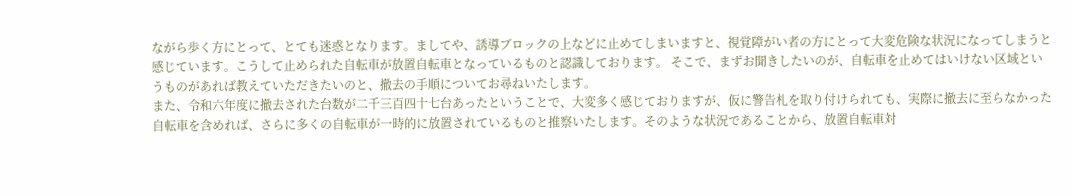ながら歩く方にとって、とても迷惑となります。ましてや、誘導ブロックの上などに止めてしまいますと、視覚障がい者の方にとって大変危険な状況になってしまうと感じています。こうして止められた自転車が放置自転車となっているものと認識しております。 そこで、まずお聞きしたいのが、自転車を止めてはいけない区域というものがあれば教えていただきたいのと、撤去の手順についてお尋ねいたします。
また、令和六年度に撤去された台数が二千三百四十七台あったということで、大変多く感じておりますが、仮に警告札を取り付けられても、実際に撤去に至らなかった自転車を含めれば、さらに多くの自転車が一時的に放置されているものと推察いたします。そのような状況であることから、放置自転車対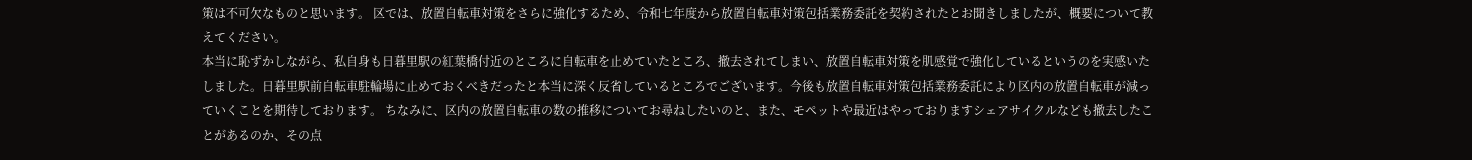策は不可欠なものと思います。 区では、放置自転車対策をさらに強化するため、令和七年度から放置自転車対策包括業務委託を契約されたとお聞きしましたが、概要について教えてください。
本当に恥ずかしながら、私自身も日暮里駅の紅葉橋付近のところに自転車を止めていたところ、撤去されてしまい、放置自転車対策を肌感覚で強化しているというのを実感いたしました。日暮里駅前自転車駐輪場に止めておくべきだったと本当に深く反省しているところでございます。今後も放置自転車対策包括業務委託により区内の放置自転車が減っていくことを期待しております。 ちなみに、区内の放置自転車の数の推移についてお尋ねしたいのと、また、モペットや最近はやっておりますシェアサイクルなども撤去したことがあるのか、その点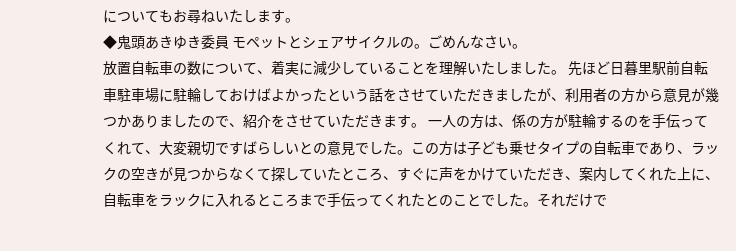についてもお尋ねいたします。
◆鬼頭あきゆき委員 モペットとシェアサイクルの。ごめんなさい。
放置自転車の数について、着実に減少していることを理解いたしました。 先ほど日暮里駅前自転車駐車場に駐輪しておけばよかったという話をさせていただきましたが、利用者の方から意見が幾つかありましたので、紹介をさせていただきます。 一人の方は、係の方が駐輪するのを手伝ってくれて、大変親切ですばらしいとの意見でした。この方は子ども乗せタイプの自転車であり、ラックの空きが見つからなくて探していたところ、すぐに声をかけていただき、案内してくれた上に、自転車をラックに入れるところまで手伝ってくれたとのことでした。それだけで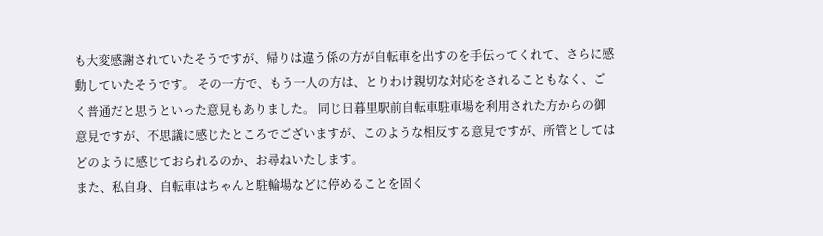も大変感謝されていたそうですが、帰りは違う係の方が自転車を出すのを手伝ってくれて、さらに感動していたそうです。 その一方で、もう一人の方は、とりわけ親切な対応をされることもなく、ごく普通だと思うといった意見もありました。 同じ日暮里駅前自転車駐車場を利用された方からの御意見ですが、不思議に感じたところでございますが、このような相反する意見ですが、所管としてはどのように感じておられるのか、お尋ねいたします。
また、私自身、自転車はちゃんと駐輪場などに停めることを固く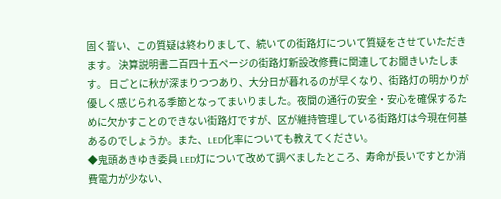固く誓い、この質疑は終わりまして、続いての街路灯について質疑をさせていただきます。 決算説明書二百四十五ページの街路灯新設改修費に関連してお聞きいたします。 日ごとに秋が深まりつつあり、大分日が暮れるのが早くなり、街路灯の明かりが優しく感じられる季節となってまいりました。夜間の通行の安全・安心を確保するために欠かすことのできない街路灯ですが、区が維持管理している街路灯は今現在何基あるのでしょうか。また、LED化率についても教えてください。
◆鬼頭あきゆき委員 LED灯について改めて調べましたところ、寿命が長いですとか消費電力が少ない、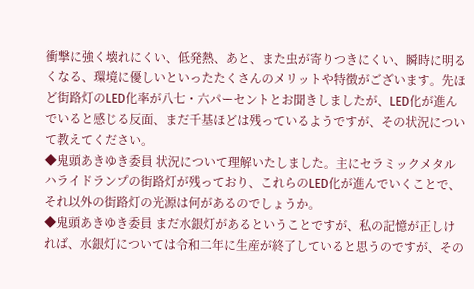衝撃に強く壊れにくい、低発熱、あと、また虫が寄りつきにくい、瞬時に明るくなる、環境に優しいといったたくさんのメリットや特徴がございます。先ほど街路灯のLED化率が八七・六パーセントとお聞きしましたが、LED化が進んでいると感じる反面、まだ千基ほどは残っているようですが、その状況について教えてください。
◆鬼頭あきゆき委員 状況について理解いたしました。主にセラミックメタルハライドランプの街路灯が残っており、これらのLED化が進んでいくことで、それ以外の街路灯の光源は何があるのでしょうか。
◆鬼頭あきゆき委員 まだ水銀灯があるということですが、私の記憶が正しければ、水銀灯については令和二年に生産が終了していると思うのですが、その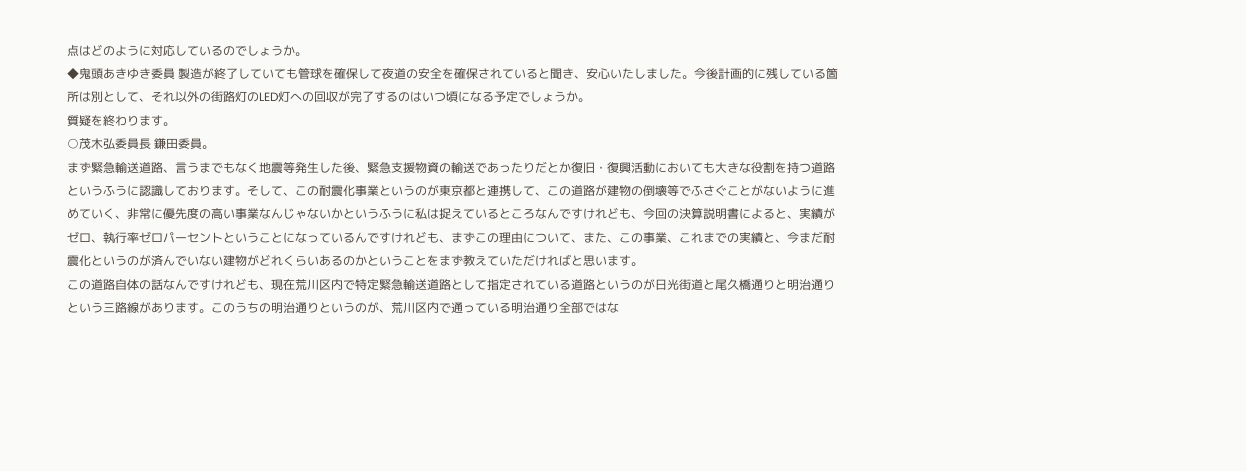点はどのように対応しているのでしょうか。
◆鬼頭あきゆき委員 製造が終了していても管球を確保して夜道の安全を確保されていると聞き、安心いたしました。今後計画的に残している箇所は別として、それ以外の街路灯のLED灯への回収が完了するのはいつ頃になる予定でしょうか。
質疑を終わります。
○茂木弘委員長 鎌田委員。
まず緊急輸送道路、言うまでもなく地震等発生した後、緊急支援物資の輸送であったりだとか復旧・復興活動においても大きな役割を持つ道路というふうに認識しております。そして、この耐震化事業というのが東京都と連携して、この道路が建物の倒壊等でふさぐことがないように進めていく、非常に優先度の高い事業なんじゃないかというふうに私は捉えているところなんですけれども、今回の決算説明書によると、実績がゼロ、執行率ゼロパーセントということになっているんですけれども、まずこの理由について、また、この事業、これまでの実績と、今まだ耐震化というのが済んでいない建物がどれくらいあるのかということをまず教えていただければと思います。
この道路自体の話なんですけれども、現在荒川区内で特定緊急輸送道路として指定されている道路というのが日光街道と尾久橋通りと明治通りという三路線があります。このうちの明治通りというのが、荒川区内で通っている明治通り全部ではな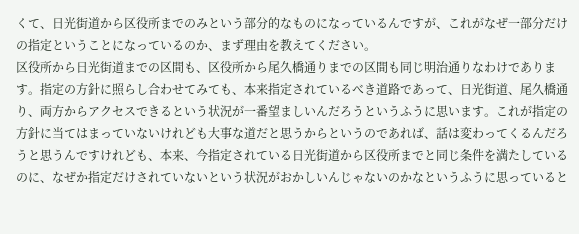くて、日光街道から区役所までのみという部分的なものになっているんですが、これがなぜ一部分だけの指定ということになっているのか、まず理由を教えてください。
区役所から日光街道までの区間も、区役所から尾久橋通りまでの区間も同じ明治通りなわけであります。指定の方針に照らし合わせてみても、本来指定されているべき道路であって、日光街道、尾久橋通り、両方からアクセスできるという状況が一番望ましいんだろうというふうに思います。これが指定の方針に当てはまっていないけれども大事な道だと思うからというのであれば、話は変わってくるんだろうと思うんですけれども、本来、今指定されている日光街道から区役所までと同じ条件を満たしているのに、なぜか指定だけされていないという状況がおかしいんじゃないのかなというふうに思っていると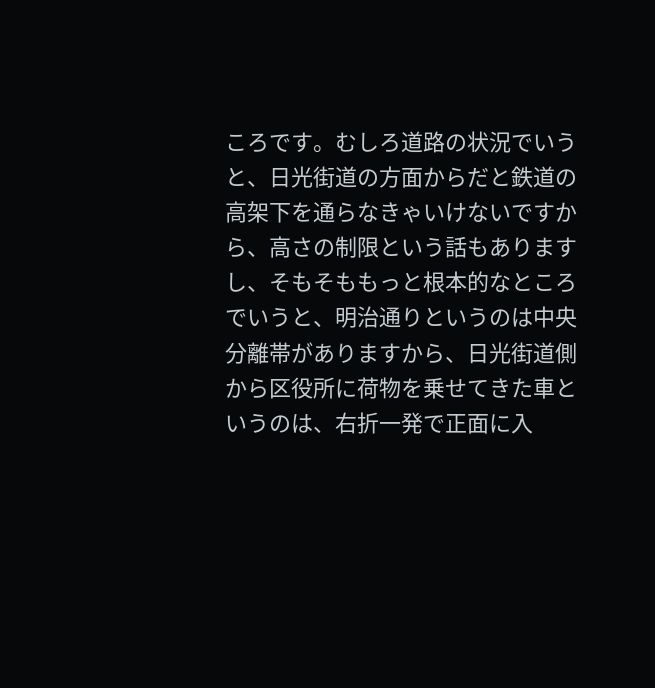ころです。むしろ道路の状況でいうと、日光街道の方面からだと鉄道の高架下を通らなきゃいけないですから、高さの制限という話もありますし、そもそももっと根本的なところでいうと、明治通りというのは中央分離帯がありますから、日光街道側から区役所に荷物を乗せてきた車というのは、右折一発で正面に入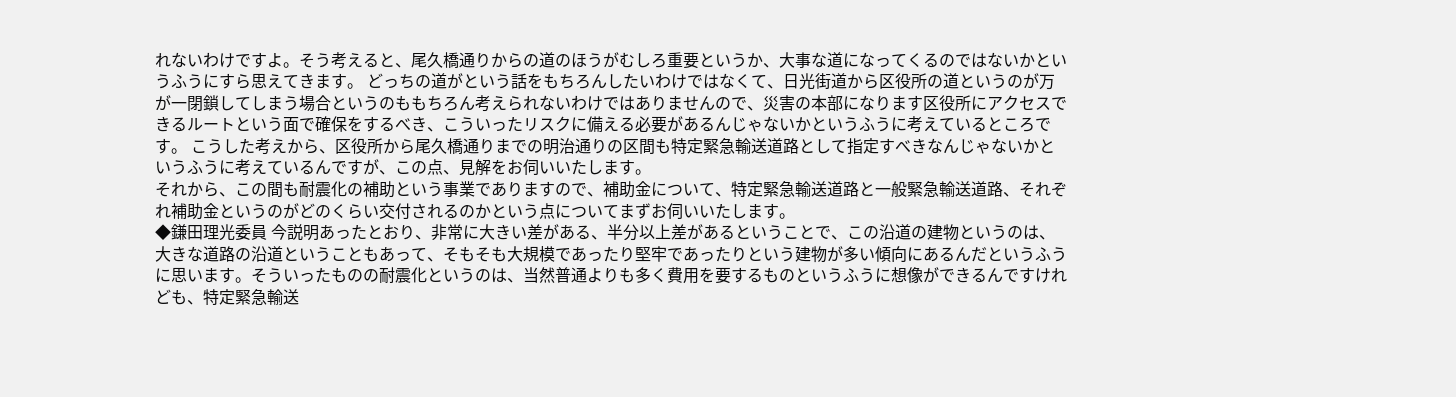れないわけですよ。そう考えると、尾久橋通りからの道のほうがむしろ重要というか、大事な道になってくるのではないかというふうにすら思えてきます。 どっちの道がという話をもちろんしたいわけではなくて、日光街道から区役所の道というのが万が一閉鎖してしまう場合というのももちろん考えられないわけではありませんので、災害の本部になります区役所にアクセスできるルートという面で確保をするべき、こういったリスクに備える必要があるんじゃないかというふうに考えているところです。 こうした考えから、区役所から尾久橋通りまでの明治通りの区間も特定緊急輸送道路として指定すべきなんじゃないかというふうに考えているんですが、この点、見解をお伺いいたします。
それから、この間も耐震化の補助という事業でありますので、補助金について、特定緊急輸送道路と一般緊急輸送道路、それぞれ補助金というのがどのくらい交付されるのかという点についてまずお伺いいたします。
◆鎌田理光委員 今説明あったとおり、非常に大きい差がある、半分以上差があるということで、この沿道の建物というのは、大きな道路の沿道ということもあって、そもそも大規模であったり堅牢であったりという建物が多い傾向にあるんだというふうに思います。そういったものの耐震化というのは、当然普通よりも多く費用を要するものというふうに想像ができるんですけれども、特定緊急輸送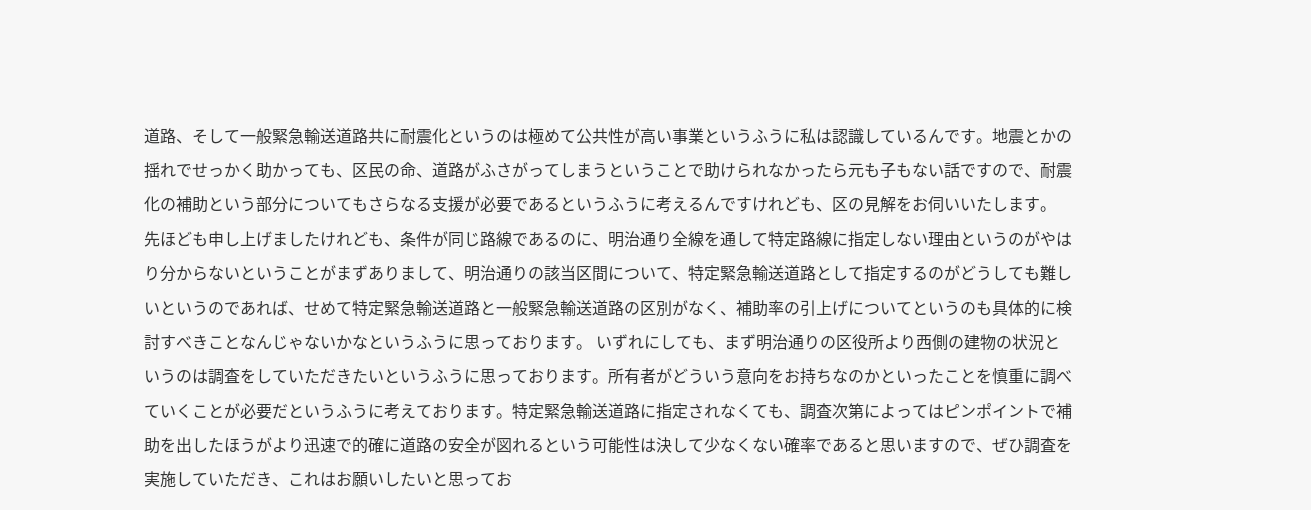道路、そして一般緊急輸送道路共に耐震化というのは極めて公共性が高い事業というふうに私は認識しているんです。地震とかの揺れでせっかく助かっても、区民の命、道路がふさがってしまうということで助けられなかったら元も子もない話ですので、耐震化の補助という部分についてもさらなる支援が必要であるというふうに考えるんですけれども、区の見解をお伺いいたします。
先ほども申し上げましたけれども、条件が同じ路線であるのに、明治通り全線を通して特定路線に指定しない理由というのがやはり分からないということがまずありまして、明治通りの該当区間について、特定緊急輸送道路として指定するのがどうしても難しいというのであれば、せめて特定緊急輸送道路と一般緊急輸送道路の区別がなく、補助率の引上げについてというのも具体的に検討すべきことなんじゃないかなというふうに思っております。 いずれにしても、まず明治通りの区役所より西側の建物の状況というのは調査をしていただきたいというふうに思っております。所有者がどういう意向をお持ちなのかといったことを慎重に調べていくことが必要だというふうに考えております。特定緊急輸送道路に指定されなくても、調査次第によってはピンポイントで補助を出したほうがより迅速で的確に道路の安全が図れるという可能性は決して少なくない確率であると思いますので、ぜひ調査を実施していただき、これはお願いしたいと思ってお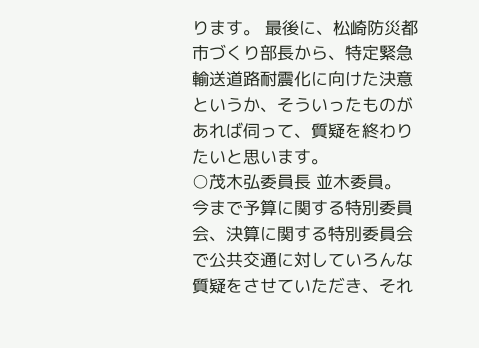ります。 最後に、松崎防災都市づくり部長から、特定緊急輸送道路耐震化に向けた決意というか、そういったものがあれば伺って、質疑を終わりたいと思います。
○茂木弘委員長 並木委員。
今まで予算に関する特別委員会、決算に関する特別委員会で公共交通に対していろんな質疑をさせていただき、それ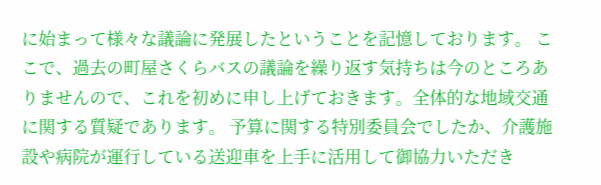に始まって様々な議論に発展したということを記憶しております。 ここで、過去の町屋さくらバスの議論を繰り返す気持ちは今のところありませんので、これを初めに申し上げておきます。全体的な地域交通に関する質疑であります。 予算に関する特別委員会でしたか、介護施設や病院が運行している送迎車を上手に活用して御協力いただき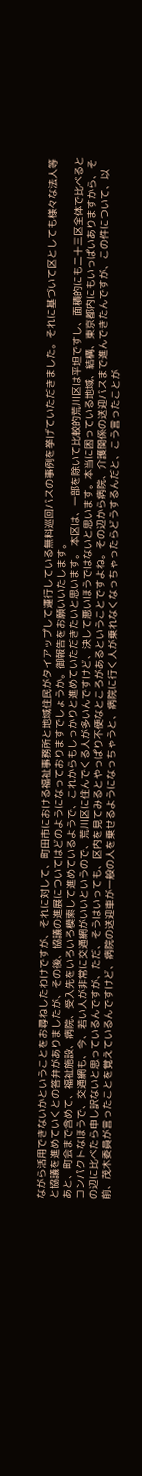ながら活用できないかということをお尋ねしたわけですが、それに対して、町田市における福祉事務所と地域住民がタイアップして運行している無料巡回バスの事例を挙げていただきました。それに基づいて区としても様々な法人等と協議を進めていくとの答弁がありましたが、その後、協議の進展についてはどのようになっておりますでしょうか。御報告をお願いいたします。
あと、町会まで含めて、福祉施設、病院、受入先をいろいろ模索して進めているようで、これからもしっかりと進めていただきたいと思います。 本区は、一部を除いて比較的荒川区は平坦ですし、面積的にも二十三区全体で比べるとコンパクトなほうで、交通網も、今、若い人が非常に交通網がいいというので、荒川区に住んでくる人が多いんですけど、決して悪いほうではないと思います。本当に困っている地域、結構、東京都内にもいっぱいありますから、その辺に比べたら申し訳ないと思っているんですが、ただ、そうはいっても、区内を見てみるとやっぱり不便なところがあるということですよね。その辺から病院、介護関係の送迎バスまで進んできたんですが、この件について、以前、茂木委員が言ったことを覚えているんですけど、病院の送迎車が一般の人を乗せるようになっちゃうと、病院に行く人が乗れなくなっちゃったらどうするんだと、こう言ったことが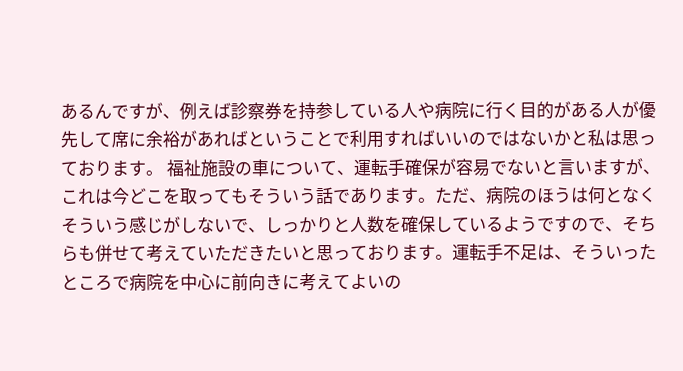あるんですが、例えば診察券を持参している人や病院に行く目的がある人が優先して席に余裕があればということで利用すればいいのではないかと私は思っております。 福祉施設の車について、運転手確保が容易でないと言いますが、これは今どこを取ってもそういう話であります。ただ、病院のほうは何となくそういう感じがしないで、しっかりと人数を確保しているようですので、そちらも併せて考えていただきたいと思っております。運転手不足は、そういったところで病院を中心に前向きに考えてよいの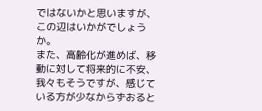ではないかと思いますが、この辺はいかがでしょうか。
また、高齢化が進めば、移動に対して将来的に不安、我々もそうですが、感じている方が少なからずおると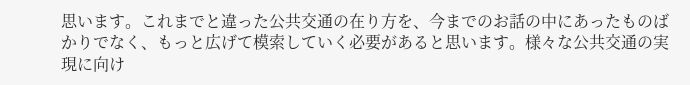思います。これまでと違った公共交通の在り方を、今までのお話の中にあったものばかりでなく、もっと広げて模索していく必要があると思います。様々な公共交通の実現に向け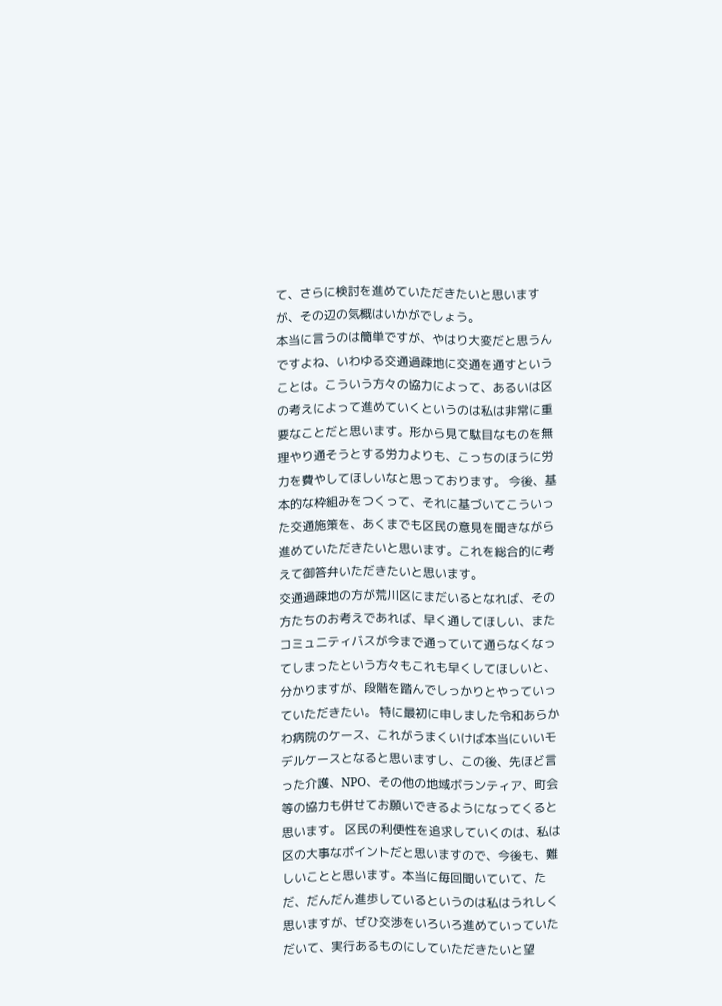て、さらに検討を進めていただきたいと思いますが、その辺の気概はいかがでしょう。
本当に言うのは簡単ですが、やはり大変だと思うんですよね、いわゆる交通過疎地に交通を通すということは。こういう方々の協力によって、あるいは区の考えによって進めていくというのは私は非常に重要なことだと思います。形から見て駄目なものを無理やり通そうとする労力よりも、こっちのほうに労力を費やしてほしいなと思っております。 今後、基本的な枠組みをつくって、それに基づいてこういった交通施策を、あくまでも区民の意見を聞きながら進めていただきたいと思います。これを総合的に考えて御答弁いただきたいと思います。
交通過疎地の方が荒川区にまだいるとなれば、その方たちのお考えであれば、早く通してほしい、またコミュニティバスが今まで通っていて通らなくなってしまったという方々もこれも早くしてほしいと、分かりますが、段階を踏んでしっかりとやっていっていただきたい。 特に最初に申しました令和あらかわ病院のケース、これがうまくいけば本当にいいモデルケースとなると思いますし、この後、先ほど言った介護、NPO、その他の地域ボランティア、町会等の協力も併せてお願いできるようになってくると思います。 区民の利便性を追求していくのは、私は区の大事なポイントだと思いますので、今後も、難しいことと思います。本当に毎回聞いていて、ただ、だんだん進歩しているというのは私はうれしく思いますが、ぜひ交渉をいろいろ進めていっていただいて、実行あるものにしていただきたいと望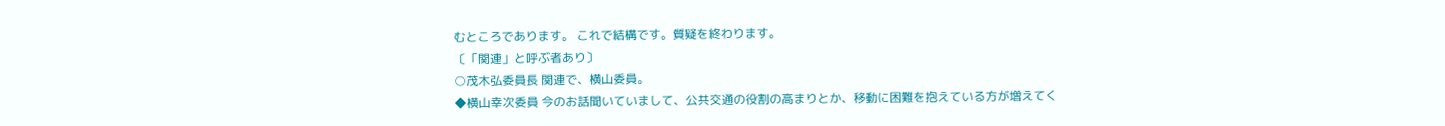むところであります。 これで結構です。質疑を終わります。
〔「関連」と呼ぶ者あり〕
○茂木弘委員長 関連で、横山委員。
◆横山幸次委員 今のお話聞いていまして、公共交通の役割の高まりとか、移動に困難を抱えている方が増えてく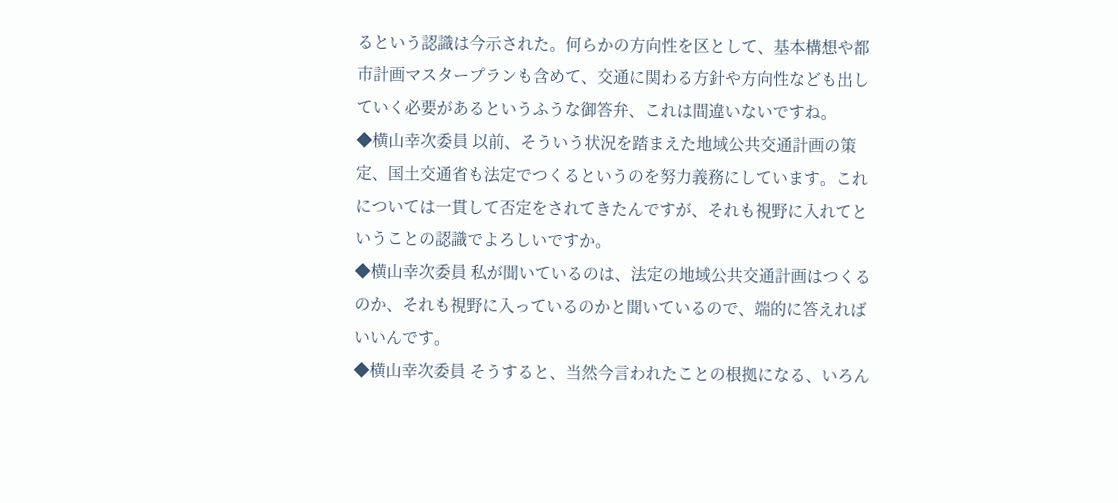るという認識は今示された。何らかの方向性を区として、基本構想や都市計画マスタープランも含めて、交通に関わる方針や方向性なども出していく必要があるというふうな御答弁、これは間違いないですね。
◆横山幸次委員 以前、そういう状況を踏まえた地域公共交通計画の策定、国土交通省も法定でつくるというのを努力義務にしています。これについては一貫して否定をされてきたんですが、それも視野に入れてということの認識でよろしいですか。
◆横山幸次委員 私が聞いているのは、法定の地域公共交通計画はつくるのか、それも視野に入っているのかと聞いているので、端的に答えればいいんです。
◆横山幸次委員 そうすると、当然今言われたことの根拠になる、いろん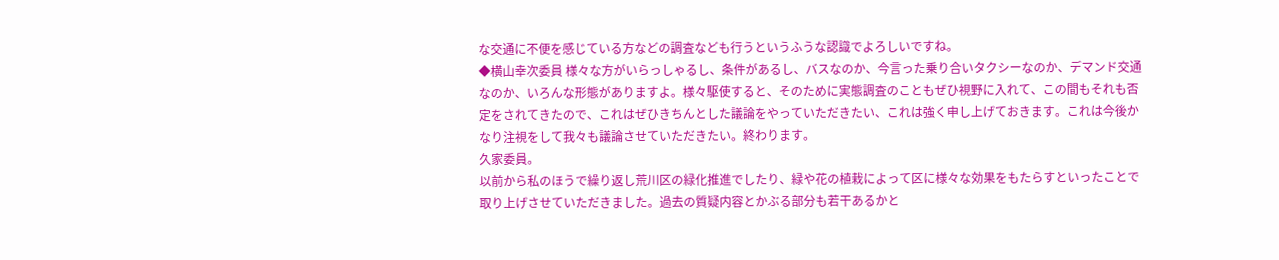な交通に不便を感じている方などの調査なども行うというふうな認識でよろしいですね。
◆横山幸次委員 様々な方がいらっしゃるし、条件があるし、バスなのか、今言った乗り合いタクシーなのか、デマンド交通なのか、いろんな形態がありますよ。様々駆使すると、そのために実態調査のこともぜひ視野に入れて、この間もそれも否定をされてきたので、これはぜひきちんとした議論をやっていただきたい、これは強く申し上げておきます。これは今後かなり注視をして我々も議論させていただきたい。終わります。
久家委員。
以前から私のほうで繰り返し荒川区の緑化推進でしたり、緑や花の植栽によって区に様々な効果をもたらすといったことで取り上げさせていただきました。過去の質疑内容とかぶる部分も若干あるかと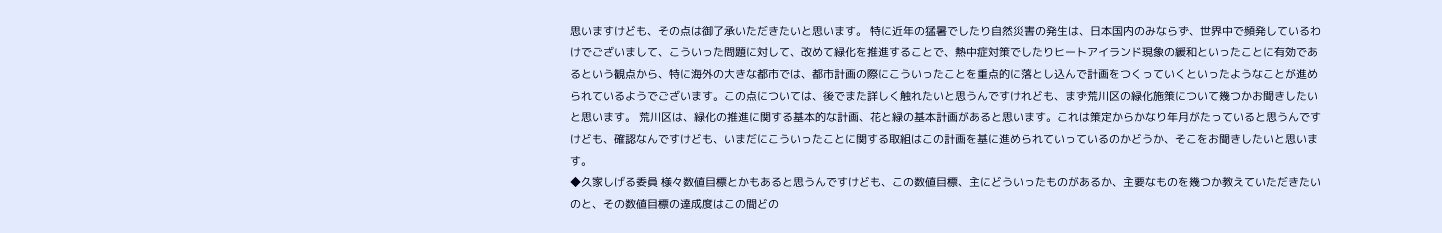思いますけども、その点は御了承いただきたいと思います。 特に近年の猛暑でしたり自然災害の発生は、日本国内のみならず、世界中で頻発しているわけでございまして、こういった問題に対して、改めて緑化を推進することで、熱中症対策でしたりヒートアイランド現象の緩和といったことに有効であるという観点から、特に海外の大きな都市では、都市計画の際にこういったことを重点的に落とし込んで計画をつくっていくといったようなことが進められているようでございます。この点については、後でまた詳しく触れたいと思うんですけれども、まず荒川区の緑化施策について幾つかお聞きしたいと思います。 荒川区は、緑化の推進に関する基本的な計画、花と緑の基本計画があると思います。これは策定からかなり年月がたっていると思うんですけども、確認なんですけども、いまだにこういったことに関する取組はこの計画を基に進められていっているのかどうか、そこをお聞きしたいと思います。
◆久家しげる委員 様々数値目標とかもあると思うんですけども、この数値目標、主にどういったものがあるか、主要なものを幾つか教えていただきたいのと、その数値目標の達成度はこの間どの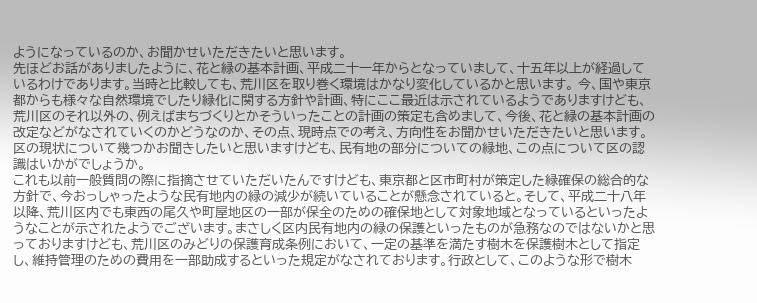ようになっているのか、お聞かせいただきたいと思います。
先ほどお話がありましたように、花と緑の基本計画、平成二十一年からとなっていまして、十五年以上が経過しているわけであります。当時と比較しても、荒川区を取り巻く環境はかなり変化しているかと思います。 今、国や東京都からも様々な自然環境でしたり緑化に関する方針や計画、特にここ最近は示されているようでありますけども、荒川区のそれ以外の、例えばまちづくりとかそういったことの計画の策定も含めまして、今後、花と緑の基本計画の改定などがなされていくのかどうなのか、その点、現時点での考え、方向性をお聞かせいただきたいと思います。
区の現状について幾つかお聞きしたいと思いますけども、民有地の部分についての緑地、この点について区の認識はいかがでしょうか。
これも以前一般質問の際に指摘させていただいたんですけども、東京都と区市町村が策定した緑確保の総合的な方針で、今おっしゃったような民有地内の緑の減少が続いていることが懸念されていると。そして、平成二十八年以降、荒川区内でも東西の尾久や町屋地区の一部が保全のための確保地として対象地域となっているといったようなことが示されたようでございます。まさしく区内民有地内の緑の保護といったものが急務なのではないかと思っておりますけども、荒川区のみどりの保護育成条例において、一定の基準を満たす樹木を保護樹木として指定し、維持管理のための費用を一部助成するといった規定がなされております。行政として、このような形で樹木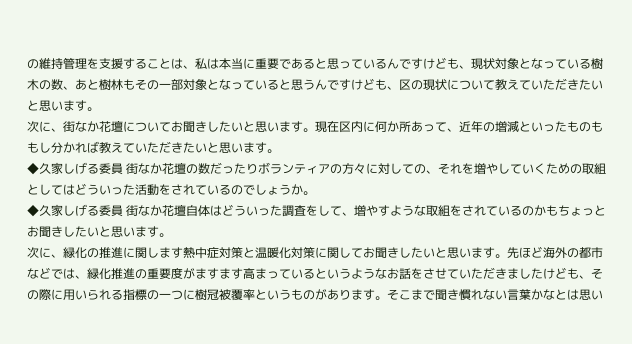の維持管理を支援することは、私は本当に重要であると思っているんですけども、現状対象となっている樹木の数、あと樹林もその一部対象となっていると思うんですけども、区の現状について教えていただきたいと思います。
次に、街なか花壇についてお聞きしたいと思います。現在区内に何か所あって、近年の増減といったものももし分かれば教えていただきたいと思います。
◆久家しげる委員 街なか花壇の数だったりボランティアの方々に対しての、それを増やしていくための取組としてはどういった活動をされているのでしょうか。
◆久家しげる委員 街なか花壇自体はどういった調査をして、増やすような取組をされているのかもちょっとお聞きしたいと思います。
次に、緑化の推進に関します熱中症対策と温暖化対策に関してお聞きしたいと思います。先ほど海外の都市などでは、緑化推進の重要度がますます高まっているというようなお話をさせていただきましたけども、その際に用いられる指標の一つに樹冠被覆率というものがあります。そこまで聞き慣れない言葉かなとは思い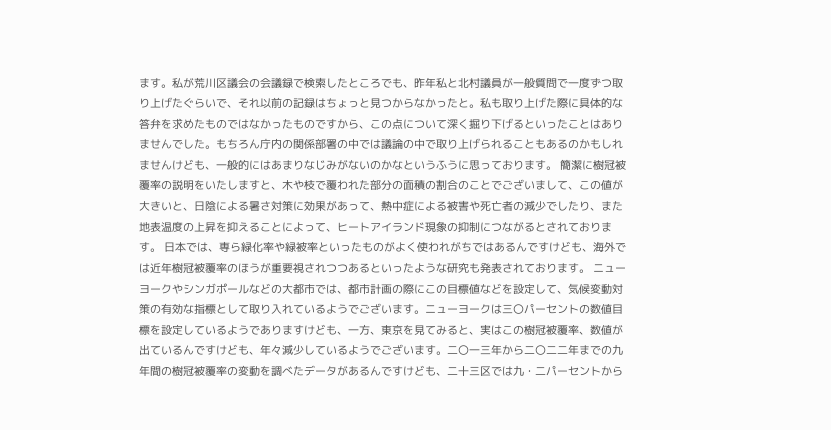ます。私が荒川区議会の会議録で検索したところでも、昨年私と北村議員が一般質問で一度ずつ取り上げたぐらいで、それ以前の記録はちょっと見つからなかったと。私も取り上げた際に具体的な答弁を求めたものではなかったものですから、この点について深く掘り下げるといったことはありませんでした。もちろん庁内の関係部署の中では議論の中で取り上げられることもあるのかもしれませんけども、一般的にはあまりなじみがないのかなというふうに思っております。 簡潔に樹冠被覆率の説明をいたしますと、木や枝で覆われた部分の面積の割合のことでございまして、この値が大きいと、日陰による暑さ対策に効果があって、熱中症による被害や死亡者の減少でしたり、また地表温度の上昇を抑えることによって、ヒートアイランド現象の抑制につながるとされております。 日本では、専ら緑化率や緑被率といったものがよく使われがちではあるんですけども、海外では近年樹冠被覆率のほうが重要視されつつあるといったような研究も発表されております。 ニューヨークやシンガポールなどの大都市では、都市計画の際にこの目標値などを設定して、気候変動対策の有効な指標として取り入れているようでございます。ニューヨークは三〇パーセントの数値目標を設定しているようでありますけども、一方、東京を見てみると、実はこの樹冠被覆率、数値が出ているんですけども、年々減少しているようでございます。二〇一三年から二〇二二年までの九年間の樹冠被覆率の変動を調べたデータがあるんですけども、二十三区では九・二パーセントから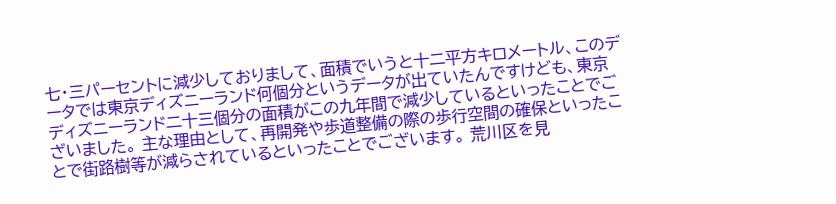七・三パーセントに減少しておりまして、面積でいうと十二平方キロメートル、このデータでは東京ディズニーランド何個分というデータが出ていたんですけども、東京ディズニーランド二十三個分の面積がこの九年間で減少しているといったことでございました。 主な理由として、再開発や歩道整備の際の歩行空間の確保といったことで街路樹等が減らされているといったことでございます。 荒川区を見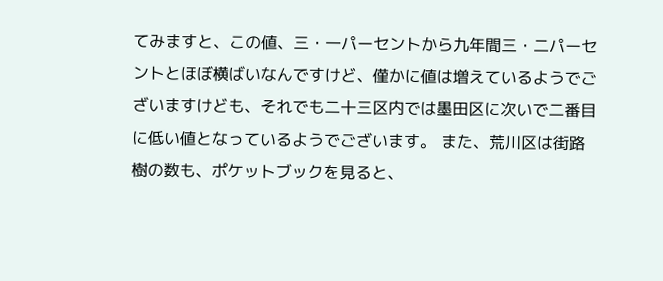てみますと、この値、三・一パーセントから九年間三・二パーセントとほぼ横ばいなんですけど、僅かに値は増えているようでございますけども、それでも二十三区内では墨田区に次いで二番目に低い値となっているようでございます。 また、荒川区は街路樹の数も、ポケットブックを見ると、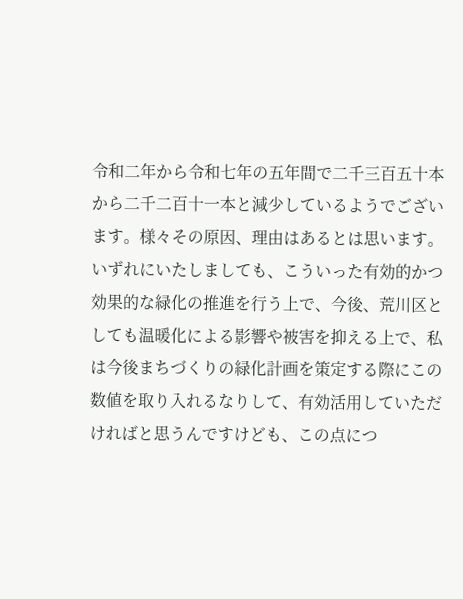令和二年から令和七年の五年間で二千三百五十本から二千二百十一本と減少しているようでございます。様々その原因、理由はあるとは思います。いずれにいたしましても、こういった有効的かつ効果的な緑化の推進を行う上で、今後、荒川区としても温暖化による影響や被害を抑える上で、私は今後まちづくりの緑化計画を策定する際にこの数値を取り入れるなりして、有効活用していただければと思うんですけども、この点につ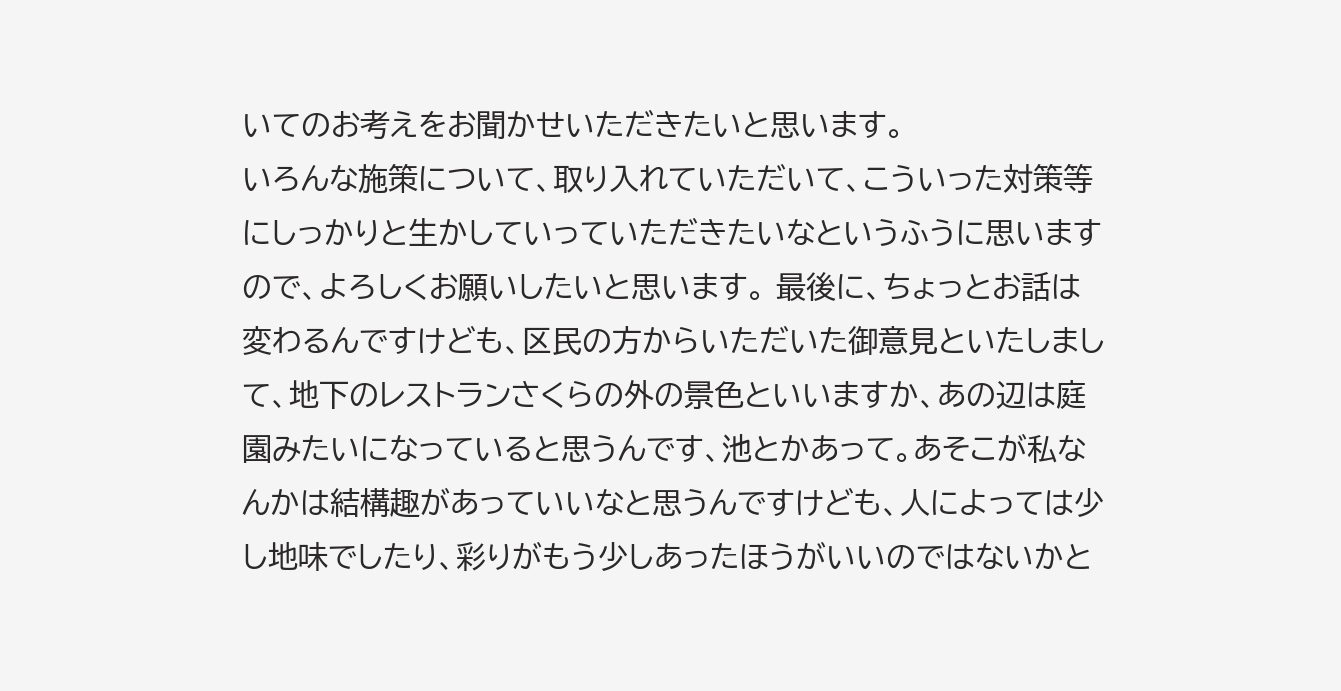いてのお考えをお聞かせいただきたいと思います。
いろんな施策について、取り入れていただいて、こういった対策等にしっかりと生かしていっていただきたいなというふうに思いますので、よろしくお願いしたいと思います。 最後に、ちょっとお話は変わるんですけども、区民の方からいただいた御意見といたしまして、地下のレストランさくらの外の景色といいますか、あの辺は庭園みたいになっていると思うんです、池とかあって。あそこが私なんかは結構趣があっていいなと思うんですけども、人によっては少し地味でしたり、彩りがもう少しあったほうがいいのではないかと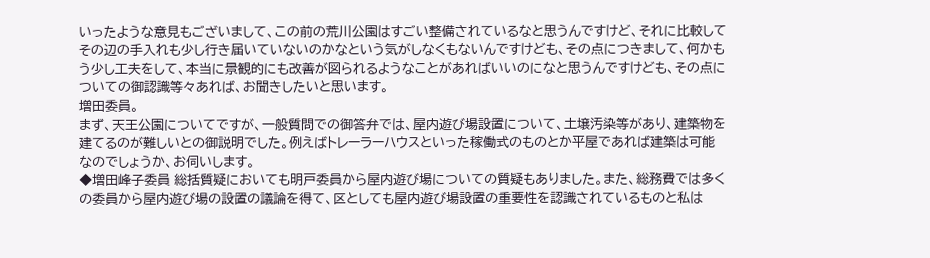いったような意見もございまして、この前の荒川公園はすごい整備されているなと思うんですけど、それに比較してその辺の手入れも少し行き届いていないのかなという気がしなくもないんですけども、その点につきまして、何かもう少し工夫をして、本当に景観的にも改善が図られるようなことがあればいいのになと思うんですけども、その点についての御認識等々あれば、お聞きしたいと思います。
増田委員。
まず、天王公園についてですが、一般質問での御答弁では、屋内遊び場設置について、土壌汚染等があり、建築物を建てるのが難しいとの御説明でした。例えばトレーラーハウスといった稼働式のものとか平屋であれば建築は可能なのでしょうか、お伺いします。
◆増田峰子委員 総括質疑においても明戸委員から屋内遊び場についての質疑もありました。また、総務費では多くの委員から屋内遊び場の設置の議論を得て、区としても屋内遊び場設置の重要性を認識されているものと私は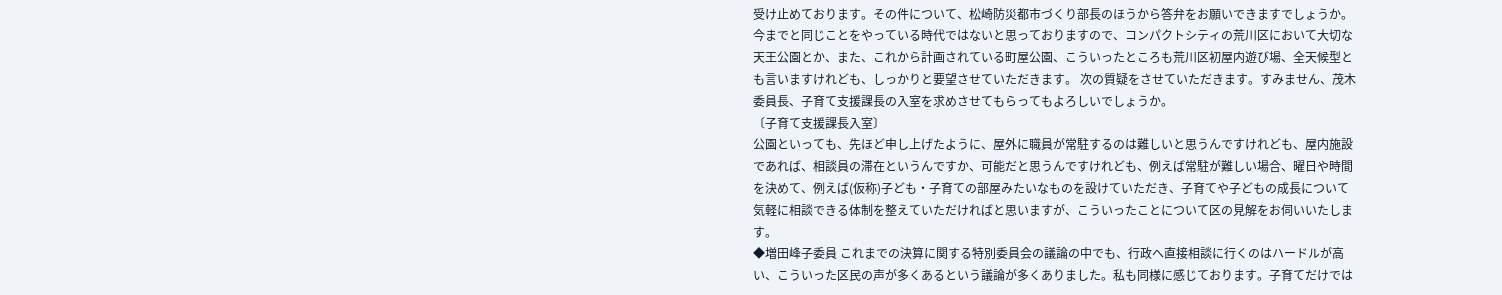受け止めております。その件について、松崎防災都市づくり部長のほうから答弁をお願いできますでしょうか。
今までと同じことをやっている時代ではないと思っておりますので、コンパクトシティの荒川区において大切な天王公園とか、また、これから計画されている町屋公園、こういったところも荒川区初屋内遊び場、全天候型とも言いますけれども、しっかりと要望させていただきます。 次の質疑をさせていただきます。すみません、茂木委員長、子育て支援課長の入室を求めさせてもらってもよろしいでしょうか。
〔子育て支援課長入室〕
公園といっても、先ほど申し上げたように、屋外に職員が常駐するのは難しいと思うんですけれども、屋内施設であれば、相談員の滞在というんですか、可能だと思うんですけれども、例えば常駐が難しい場合、曜日や時間を決めて、例えば(仮称)子ども・子育ての部屋みたいなものを設けていただき、子育てや子どもの成長について気軽に相談できる体制を整えていただければと思いますが、こういったことについて区の見解をお伺いいたします。
◆増田峰子委員 これまでの決算に関する特別委員会の議論の中でも、行政へ直接相談に行くのはハードルが高い、こういった区民の声が多くあるという議論が多くありました。私も同様に感じております。子育てだけでは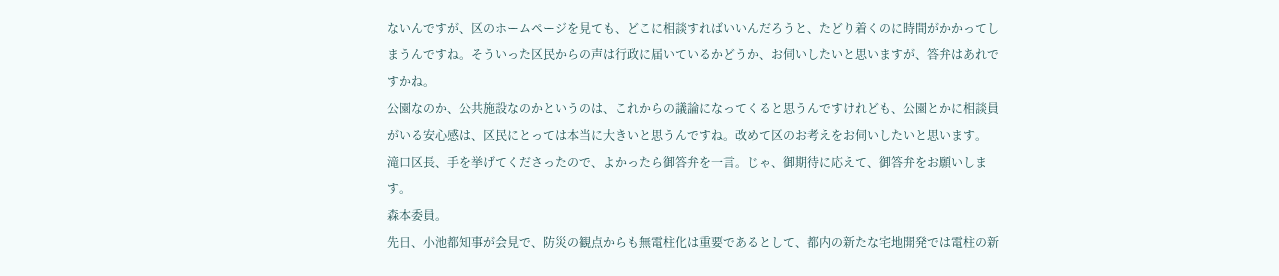ないんですが、区のホームページを見ても、どこに相談すればいいんだろうと、たどり着くのに時間がかかってしまうんですね。そういった区民からの声は行政に届いているかどうか、お伺いしたいと思いますが、答弁はあれですかね。
公園なのか、公共施設なのかというのは、これからの議論になってくると思うんですけれども、公園とかに相談員がいる安心感は、区民にとっては本当に大きいと思うんですね。改めて区のお考えをお伺いしたいと思います。
滝口区長、手を挙げてくださったので、よかったら御答弁を一言。じゃ、御期待に応えて、御答弁をお願いします。
森本委員。
先日、小池都知事が会見で、防災の観点からも無電柱化は重要であるとして、都内の新たな宅地開発では電柱の新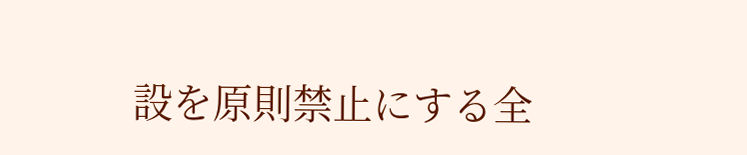設を原則禁止にする全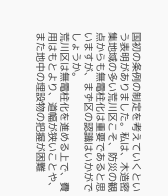国初の条例の制定を考えていくという表明がありました。私は、木造密集地域の多い荒川区こそ、防災の観点からも無電柱化は重要であると思いますが、まず区の認識はいかがでしょうか。
荒川区は無電柱化を進める上で、費用はもとより、道幅が狭いことや、また地中の埋設物の把握が困難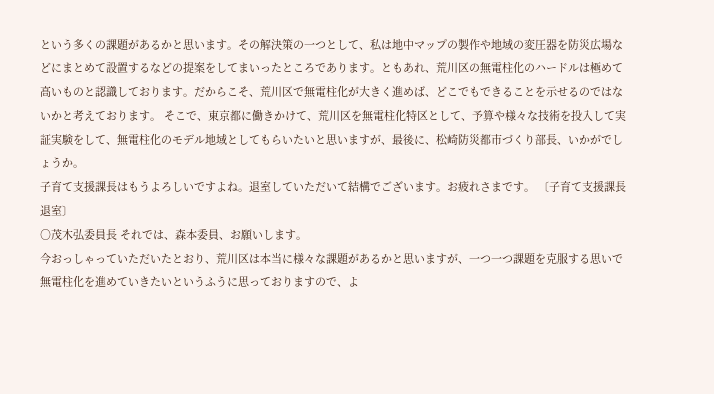という多くの課題があるかと思います。その解決策の一つとして、私は地中マップの製作や地域の変圧器を防災広場などにまとめて設置するなどの提案をしてまいったところであります。ともあれ、荒川区の無電柱化のハードルは極めて高いものと認識しております。だからこそ、荒川区で無電柱化が大きく進めば、どこでもできることを示せるのではないかと考えております。 そこで、東京都に働きかけて、荒川区を無電柱化特区として、予算や様々な技術を投入して実証実験をして、無電柱化のモデル地域としてもらいたいと思いますが、最後に、松崎防災都市づくり部長、いかがでしょうか。
子育て支援課長はもうよろしいですよね。退室していただいて結構でございます。お疲れさまです。 〔子育て支援課長退室〕
○茂木弘委員長 それでは、森本委員、お願いします。
今おっしゃっていただいたとおり、荒川区は本当に様々な課題があるかと思いますが、一つ一つ課題を克服する思いで無電柱化を進めていきたいというふうに思っておりますので、よ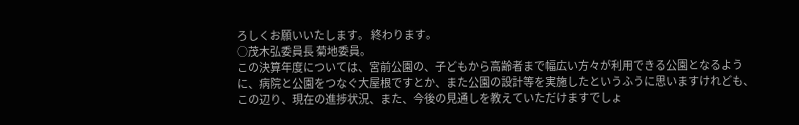ろしくお願いいたします。 終わります。
○茂木弘委員長 菊地委員。
この決算年度については、宮前公園の、子どもから高齢者まで幅広い方々が利用できる公園となるように、病院と公園をつなぐ大屋根ですとか、また公園の設計等を実施したというふうに思いますけれども、この辺り、現在の進捗状況、また、今後の見通しを教えていただけますでしょ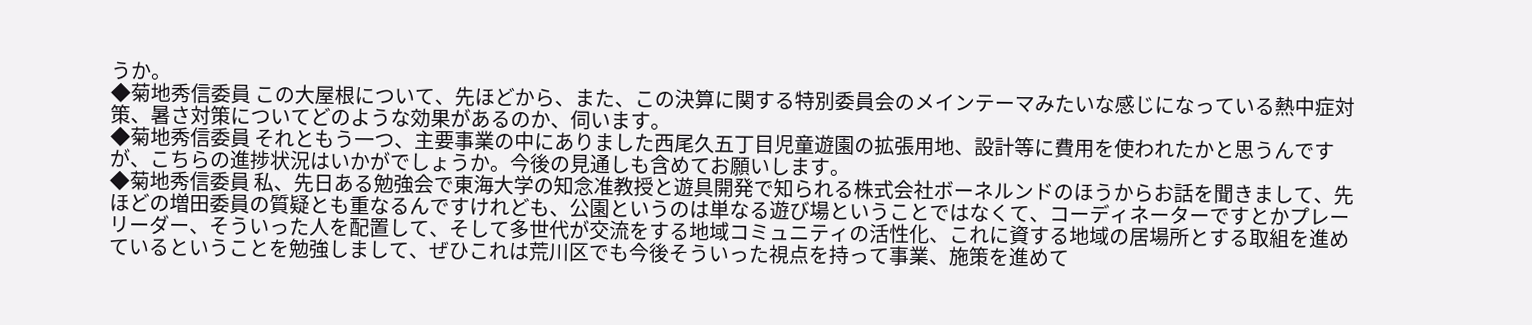うか。
◆菊地秀信委員 この大屋根について、先ほどから、また、この決算に関する特別委員会のメインテーマみたいな感じになっている熱中症対策、暑さ対策についてどのような効果があるのか、伺います。
◆菊地秀信委員 それともう一つ、主要事業の中にありました西尾久五丁目児童遊園の拡張用地、設計等に費用を使われたかと思うんですが、こちらの進捗状況はいかがでしょうか。今後の見通しも含めてお願いします。
◆菊地秀信委員 私、先日ある勉強会で東海大学の知念准教授と遊具開発で知られる株式会社ボーネルンドのほうからお話を聞きまして、先ほどの増田委員の質疑とも重なるんですけれども、公園というのは単なる遊び場ということではなくて、コーディネーターですとかプレーリーダー、そういった人を配置して、そして多世代が交流をする地域コミュニティの活性化、これに資する地域の居場所とする取組を進めているということを勉強しまして、ぜひこれは荒川区でも今後そういった視点を持って事業、施策を進めて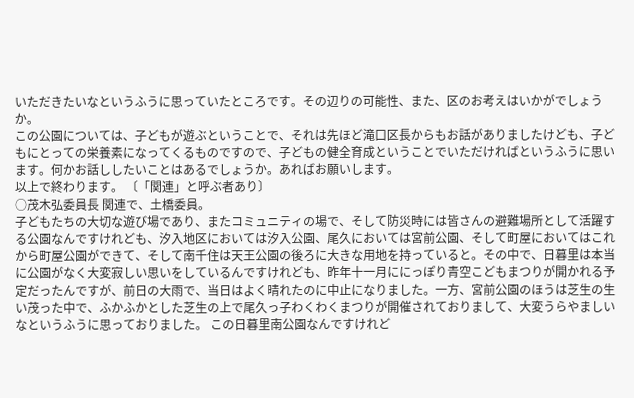いただきたいなというふうに思っていたところです。その辺りの可能性、また、区のお考えはいかがでしょうか。
この公園については、子どもが遊ぶということで、それは先ほど滝口区長からもお話がありましたけども、子どもにとっての栄養素になってくるものですので、子どもの健全育成ということでいただければというふうに思います。何かお話ししたいことはあるでしょうか。あればお願いします。
以上で終わります。 〔「関連」と呼ぶ者あり〕
○茂木弘委員長 関連で、土橋委員。
子どもたちの大切な遊び場であり、またコミュニティの場で、そして防災時には皆さんの避難場所として活躍する公園なんですけれども、汐入地区においては汐入公園、尾久においては宮前公園、そして町屋においてはこれから町屋公園ができて、そして南千住は天王公園の後ろに大きな用地を持っていると。その中で、日暮里は本当に公園がなく大変寂しい思いをしているんですけれども、昨年十一月ににっぽり青空こどもまつりが開かれる予定だったんですが、前日の大雨で、当日はよく晴れたのに中止になりました。一方、宮前公園のほうは芝生の生い茂った中で、ふかふかとした芝生の上で尾久っ子わくわくまつりが開催されておりまして、大変うらやましいなというふうに思っておりました。 この日暮里南公園なんですけれど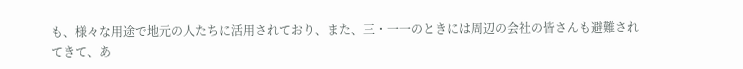も、様々な用途で地元の人たちに活用されており、また、三・一一のときには周辺の会社の皆さんも避難されてきて、あ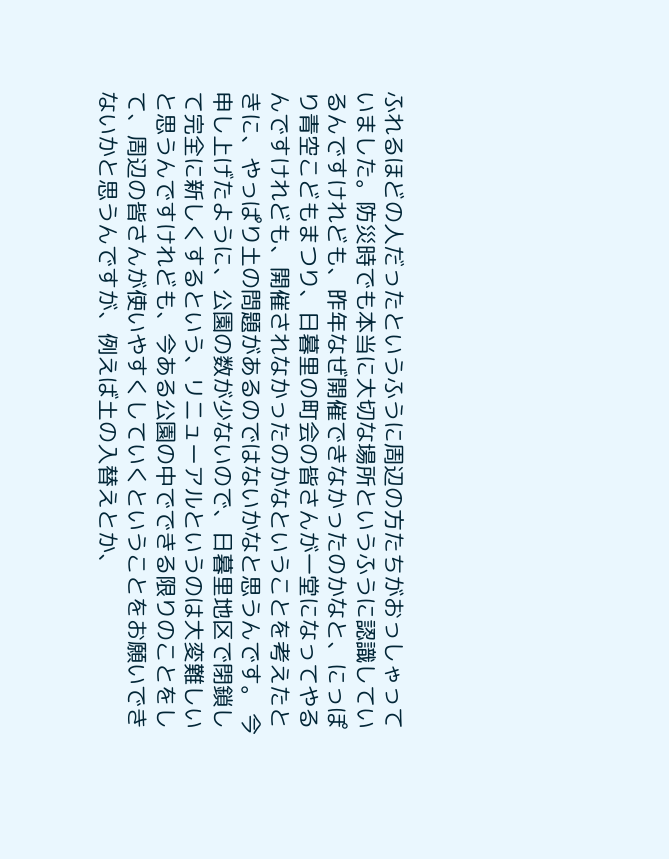ふれるほどの人だったというふうに周辺の方たちがおっしゃっていました。防災時でも本当に大切な場所というふうに認識しているんですけれども、昨年なぜ開催できなかったのかなと、にっぽり青空こどもまつり、日暮里の町会の皆さんが一堂になってやるんですけれども、開催されなかったのかなということを考えたときに、やっぱり土の問題があるのではないかなと思うんです。 今申し上げたように、公園の数が少ないので、日暮里地区で閉鎖して完全に新しくするという、リニューアルというのは大変難しいと思うんですけれども、今ある公園の中でできる限りのことをして、周辺の皆さんが使いやすくしていくということをお願いできないかと思うんですが、例えば土の入替えとか、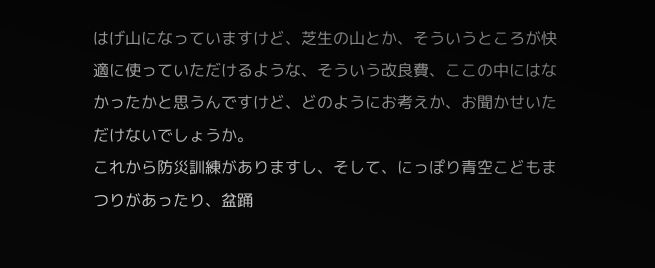はげ山になっていますけど、芝生の山とか、そういうところが快適に使っていただけるような、そういう改良費、ここの中にはなかったかと思うんですけど、どのようにお考えか、お聞かせいただけないでしょうか。
これから防災訓練がありますし、そして、にっぽり青空こどもまつりがあったり、盆踊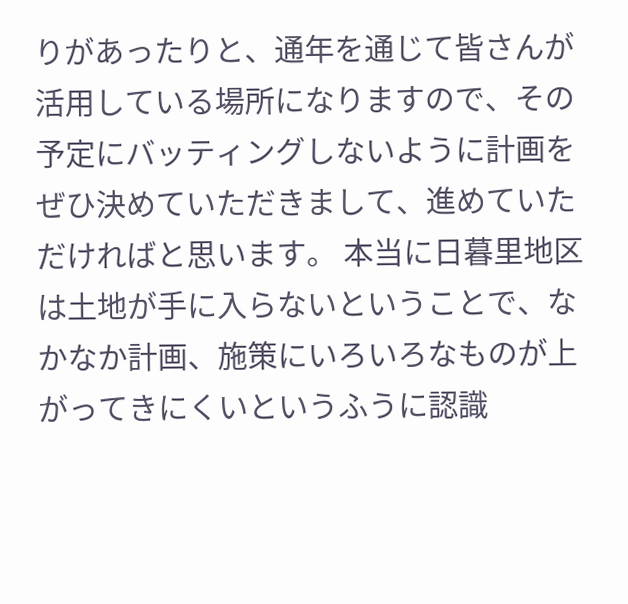りがあったりと、通年を通じて皆さんが活用している場所になりますので、その予定にバッティングしないように計画をぜひ決めていただきまして、進めていただければと思います。 本当に日暮里地区は土地が手に入らないということで、なかなか計画、施策にいろいろなものが上がってきにくいというふうに認識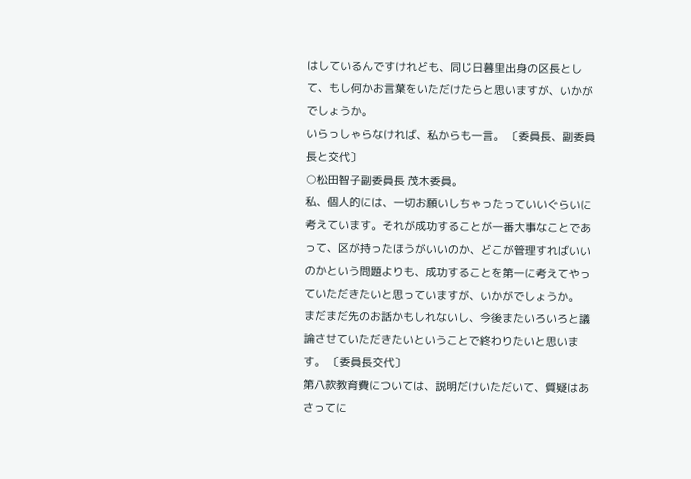はしているんですけれども、同じ日暮里出身の区長として、もし何かお言葉をいただけたらと思いますが、いかがでしょうか。
いらっしゃらなければ、私からも一言。 〔委員長、副委員長と交代〕
○松田智子副委員長 茂木委員。
私、個人的には、一切お願いしちゃったっていいぐらいに考えています。それが成功することが一番大事なことであって、区が持ったほうがいいのか、どこが管理すればいいのかという問題よりも、成功することを第一に考えてやっていただきたいと思っていますが、いかがでしょうか。
まだまだ先のお話かもしれないし、今後またいろいろと議論させていただきたいということで終わりたいと思います。 〔委員長交代〕
第八款教育費については、説明だけいただいて、質疑はあさってに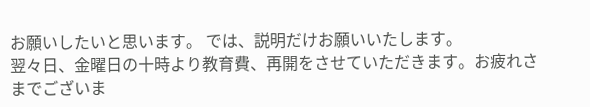お願いしたいと思います。 では、説明だけお願いいたします。
翌々日、金曜日の十時より教育費、再開をさせていただきます。お疲れさまでございま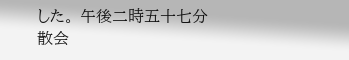した。 午後二時五十七分散会